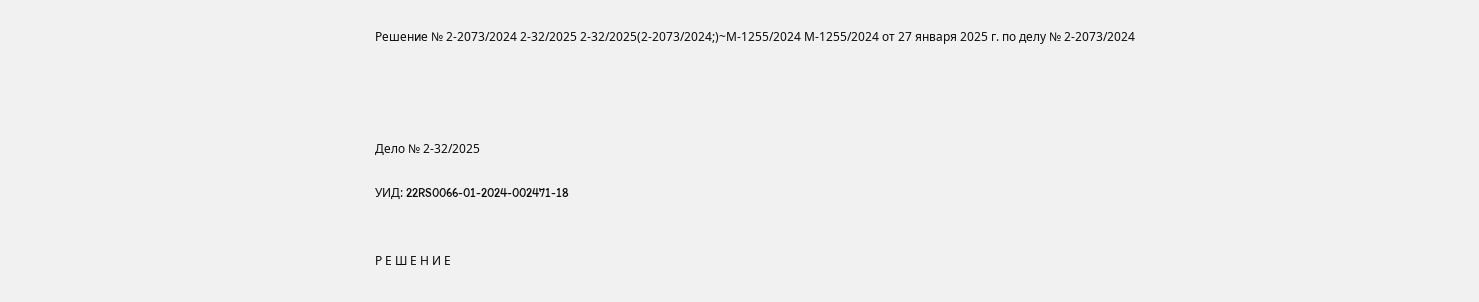Решение № 2-2073/2024 2-32/2025 2-32/2025(2-2073/2024;)~М-1255/2024 М-1255/2024 от 27 января 2025 г. по делу № 2-2073/2024




Дело № 2-32/2025

УИД: 22RS0066-01-2024-002471-18


Р Е Ш Е Н И Е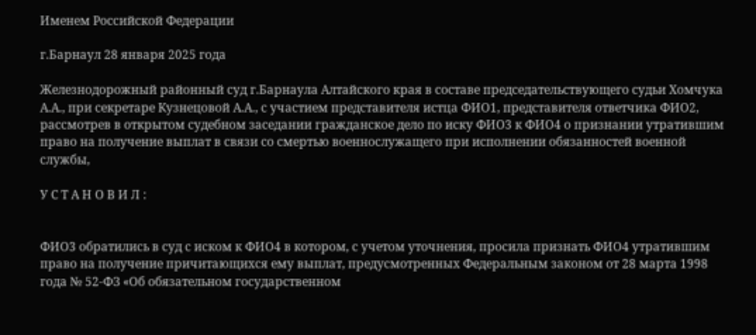Именем Российской Федерации

г.Барнаул 28 января 2025 года

Железнодорожный районный суд г.Барнаула Алтайского края в составе председательствующего судьи Хомчука А.А., при секретаре Кузнецовой А.А., с участием представителя истца ФИО1, представителя ответчика ФИО2, рассмотрев в открытом судебном заседании гражданское дело по иску ФИО3 к ФИО4 о признании утратившим право на получение выплат в связи со смертью военнослужащего при исполнении обязанностей военной службы,

У С Т А Н О В И Л :


ФИО3 обратились в суд с иском к ФИО4 в котором, с учетом уточнения, просила признать ФИО4 утратившим право на получение причитающихся ему выплат, предусмотренных Федеральным законом от 28 марта 1998 года № 52-ФЗ «Об обязательном государственном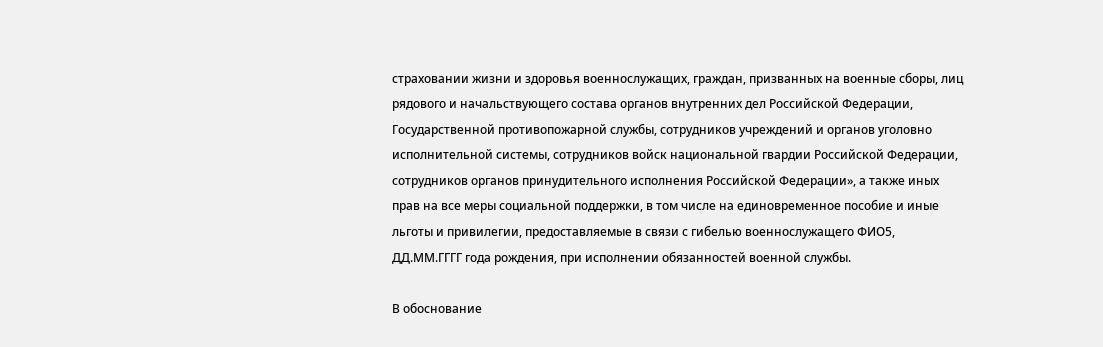страховании жизни и здоровья военнослужащих, граждан, призванных на военные сборы, лиц рядового и начальствующего состава органов внутренних дел Российской Федерации, Государственной противопожарной службы, сотрудников учреждений и органов уголовно исполнительной системы, сотрудников войск национальной гвардии Российской Федерации, сотрудников органов принудительного исполнения Российской Федерации», а также иных прав на все меры социальной поддержки, в том числе на единовременное пособие и иные льготы и привилегии, предоставляемые в связи с гибелью военнослужащего ФИО5, ДД.ММ.ГГГГ года рождения, при исполнении обязанностей военной службы.

В обоснование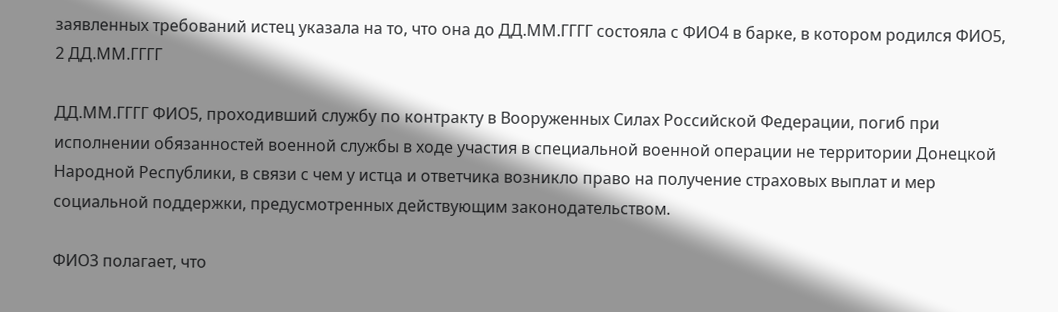заявленных требований истец указала на то, что она до ДД.ММ.ГГГГ состояла с ФИО4 в барке, в котором родился ФИО5, 2 ДД.ММ.ГГГГ

ДД.ММ.ГГГГ ФИО5, проходивший службу по контракту в Вооруженных Силах Российской Федерации, погиб при исполнении обязанностей военной службы в ходе участия в специальной военной операции не территории Донецкой Народной Республики, в связи с чем у истца и ответчика возникло право на получение страховых выплат и мер социальной поддержки, предусмотренных действующим законодательством.

ФИО3 полагает, что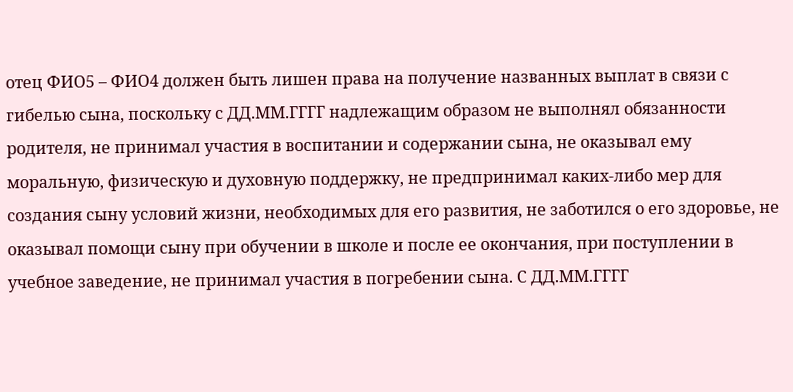отец ФИО5 – ФИО4 должен быть лишен права на получение названных выплат в связи с гибелью сына, поскольку с ДД.ММ.ГГГГ надлежащим образом не выполнял обязанности родителя, не принимал участия в воспитании и содержании сына, не оказывал ему моральную, физическую и духовную поддержку, не предпринимал каких-либо мер для создания сыну условий жизни, необходимых для его развития, не заботился о его здоровье, не оказывал помощи сыну при обучении в школе и после ее окончания, при поступлении в учебное заведение, не принимал участия в погребении сына. С ДД.ММ.ГГГГ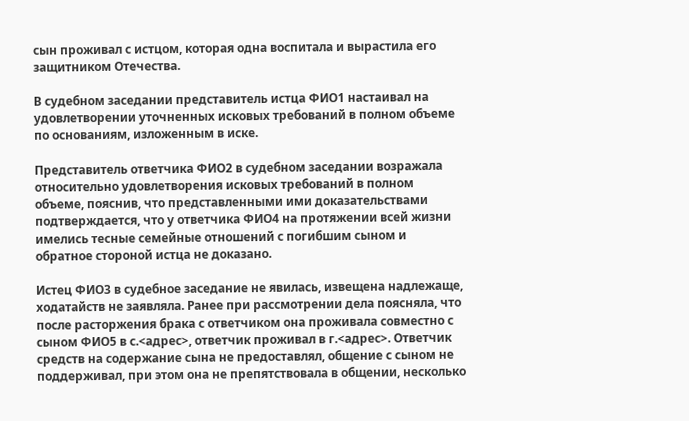сын проживал с истцом, которая одна воспитала и вырастила его защитником Отечества.

В судебном заседании представитель истца ФИО1 настаивал на удовлетворении уточненных исковых требований в полном объеме по основаниям, изложенным в иске.

Представитель ответчика ФИО2 в судебном заседании возражала относительно удовлетворения исковых требований в полном объеме, пояснив, что представленными ими доказательствами подтверждается, что у ответчика ФИО4 на протяжении всей жизни имелись тесные семейные отношений с погибшим сыном и обратное стороной истца не доказано.

Истец ФИО3 в судебное заседание не явилась, извещена надлежаще, ходатайств не заявляла. Ранее при рассмотрении дела поясняла, что после расторжения брака с ответчиком она проживала совместно с сыном ФИО5 в с.<адрес>, ответчик проживал в г.<адрес>. Ответчик средств на содержание сына не предоставлял, общение с сыном не поддерживал, при этом она не препятствовала в общении, несколько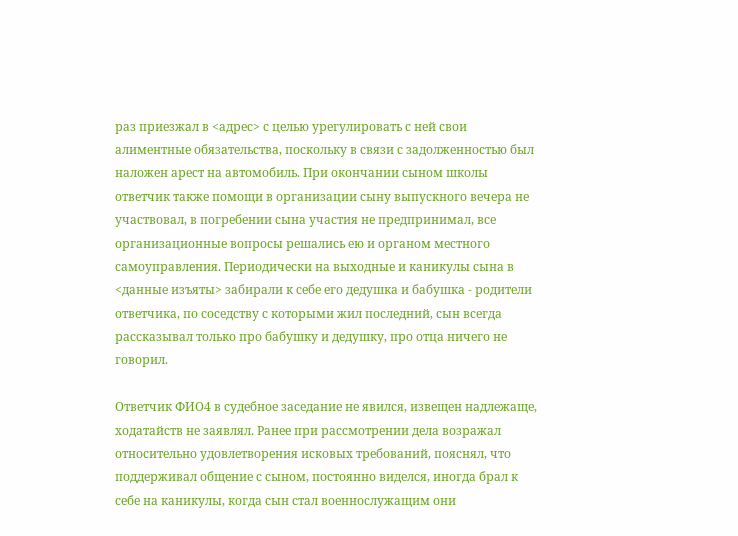раз приезжал в <адрес> с целью урегулировать с ней свои алиментные обязательства, поскольку в связи с задолженностью был наложен арест на автомобиль. При окончании сыном школы ответчик также помощи в организации сыну выпускного вечера не участвовал, в погребении сына участия не предпринимал, все организационные вопросы решались ею и органом местного самоуправления. Периодически на выходные и каникулы сына в <данные изъяты> забирали к себе его дедушка и бабушка - родители ответчика, по соседству с которыми жил последний, сын всегда рассказывал только про бабушку и дедушку, про отца ничего не говорил.

Ответчик ФИО4 в судебное заседание не явился, извещен надлежаще, ходатайств не заявлял. Ранее при рассмотрении дела возражал относительно удовлетворения исковых требований, пояснял, что поддерживал общение с сыном, постоянно виделся, иногда брал к себе на каникулы, когда сын стал военнослужащим они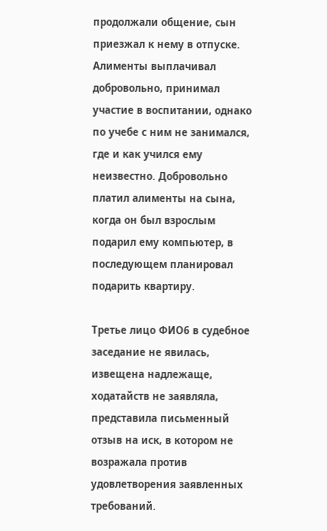продолжали общение, сын приезжал к нему в отпуске. Алименты выплачивал добровольно, принимал участие в воспитании, однако по учебе с ним не занимался, где и как учился ему неизвестно. Добровольно платил алименты на сына, когда он был взрослым подарил ему компьютер, в последующем планировал подарить квартиру.

Третье лицо ФИО6 в судебное заседание не явилась, извещена надлежаще, ходатайств не заявляла, представила письменный отзыв на иск, в котором не возражала против удовлетворения заявленных требований.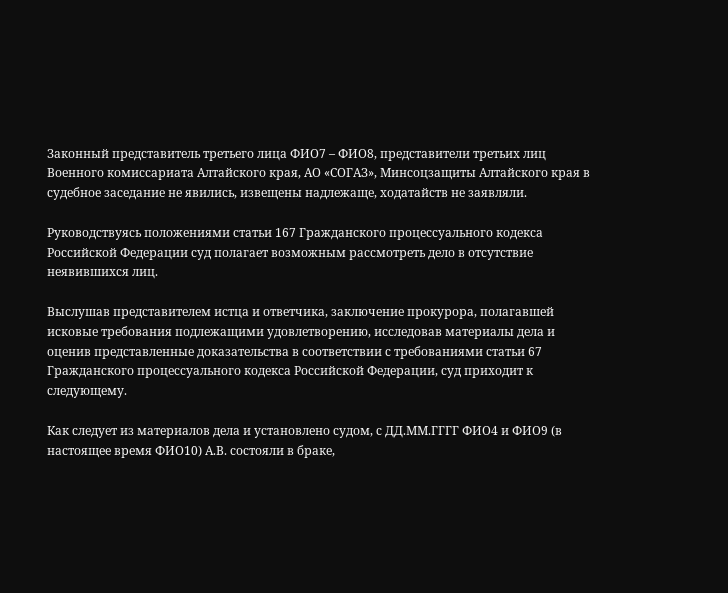Законный представитель третьего лица ФИО7 – ФИО8, представители третьих лиц Военного комиссариата Алтайского края, АО «СОГАЗ», Минсоцзащиты Алтайского края в судебное заседание не явились, извещены надлежаще, ходатайств не заявляли.

Руководствуясь положениями статьи 167 Гражданского процессуального кодекса Российской Федерации суд полагает возможным рассмотреть дело в отсутствие неявившихся лиц.

Выслушав представителем истца и ответчика, заключение прокурора, полагавшей исковые требования подлежащими удовлетворению, исследовав материалы дела и оценив представленные доказательства в соответствии с требованиями статьи 67 Гражданского процессуального кодекса Российской Федерации, суд приходит к следующему.

Как следует из материалов дела и установлено судом, с ДД.ММ.ГГГГ ФИО4 и ФИО9 (в настоящее время ФИО10) А.В. состояли в браке,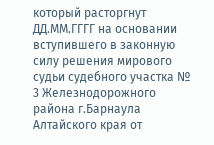который расторгнут ДД.ММ.ГГГГ на основании вступившего в законную силу решения мирового судьи судебного участка № 3 Железнодорожного района г.Барнаула Алтайского края от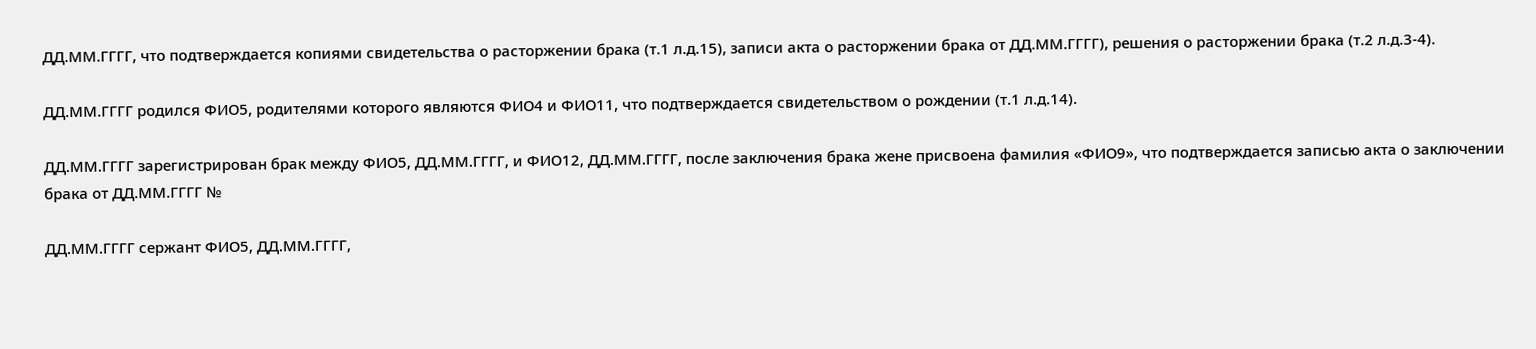ДД.ММ.ГГГГ, что подтверждается копиями свидетельства о расторжении брака (т.1 л.д.15), записи акта о расторжении брака от ДД.ММ.ГГГГ), решения о расторжении брака (т.2 л.д.3-4).

ДД.ММ.ГГГГ родился ФИО5, родителями которого являются ФИО4 и ФИО11, что подтверждается свидетельством о рождении (т.1 л.д.14).

ДД.ММ.ГГГГ зарегистрирован брак между ФИО5, ДД.ММ.ГГГГ, и ФИО12, ДД.ММ.ГГГГ, после заключения брака жене присвоена фамилия «ФИО9», что подтверждается записью акта о заключении брака от ДД.ММ.ГГГГ №

ДД.ММ.ГГГГ сержант ФИО5, ДД.ММ.ГГГГ,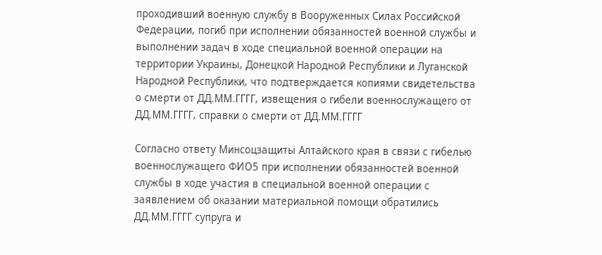проходивший военную службу в Вооруженных Силах Российской Федерации, погиб при исполнении обязанностей военной службы и выполнении задач в ходе специальной военной операции на территории Украины, Донецкой Народной Республики и Луганской Народной Республики, что подтверждается копиями свидетельства о смерти от ДД.ММ.ГГГГ, извещения о гибели военнослужащего от ДД.ММ.ГГГГ, справки о смерти от ДД.ММ.ГГГГ

Согласно ответу Минсоцзащиты Алтайского края в связи с гибелью военнослужащего ФИО5 при исполнении обязанностей военной службы в ходе участия в специальной военной операции с заявлением об оказании материальной помощи обратились ДД.ММ.ГГГГ супруга и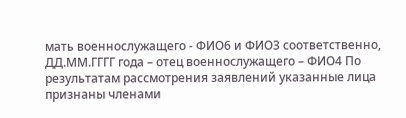мать военнослужащего - ФИО6 и ФИО3 соответственно, ДД.ММ.ГГГГ года – отец военнослужащего – ФИО4 По результатам рассмотрения заявлений указанные лица признаны членами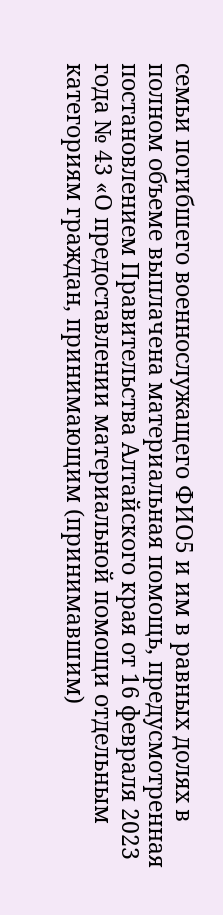семьи погибшего военнослужащего ФИО5 и им в равных долях в полном объеме выплачена материальная помощь, предусмотренная постановлением Правительства Алтайского края от 16 февраля 2023 года № 43 «О предоставлении материальной помощи отдельным категориям граждан, принимающим (принимавшим)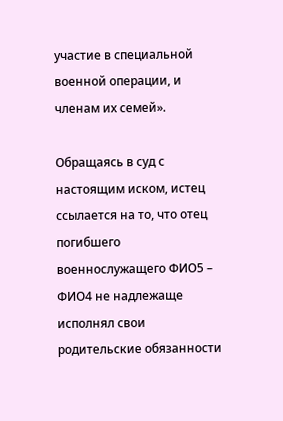участие в специальной военной операции, и членам их семей».

Обращаясь в суд с настоящим иском, истец ссылается на то, что отец погибшего военнослужащего ФИО5 – ФИО4 не надлежаще исполнял свои родительские обязанности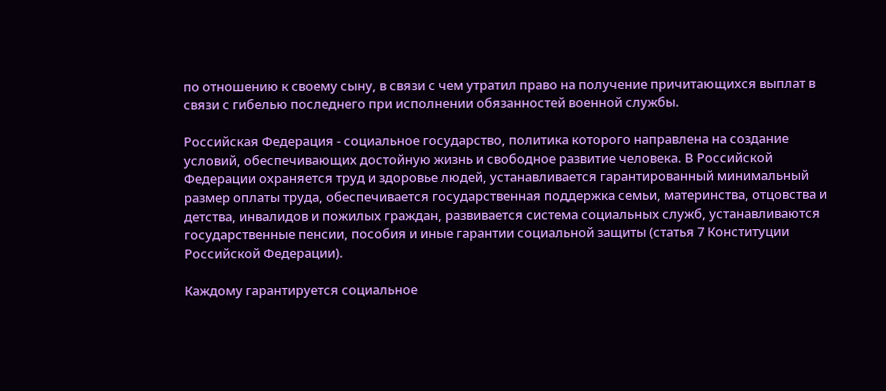по отношению к своему сыну, в связи с чем утратил право на получение причитающихся выплат в связи с гибелью последнего при исполнении обязанностей военной службы.

Российская Федерация - социальное государство, политика которого направлена на создание условий, обеспечивающих достойную жизнь и свободное развитие человека. В Российской Федерации охраняется труд и здоровье людей, устанавливается гарантированный минимальный размер оплаты труда, обеспечивается государственная поддержка семьи, материнства, отцовства и детства, инвалидов и пожилых граждан, развивается система социальных служб, устанавливаются государственные пенсии, пособия и иные гарантии социальной защиты (статья 7 Конституции Российской Федерации).

Каждому гарантируется социальное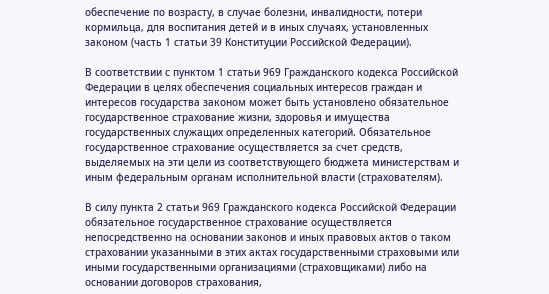обеспечение по возрасту, в случае болезни, инвалидности, потери кормильца, для воспитания детей и в иных случаях, установленных законом (часть 1 статьи 39 Конституции Российской Федерации).

В соответствии с пунктом 1 статьи 969 Гражданского кодекса Российской Федерации в целях обеспечения социальных интересов граждан и интересов государства законом может быть установлено обязательное государственное страхование жизни, здоровья и имущества государственных служащих определенных категорий. Обязательное государственное страхование осуществляется за счет средств, выделяемых на эти цели из соответствующего бюджета министерствам и иным федеральным органам исполнительной власти (страхователям).

В силу пункта 2 статьи 969 Гражданского кодекса Российской Федерации обязательное государственное страхование осуществляется непосредственно на основании законов и иных правовых актов о таком страховании указанными в этих актах государственными страховыми или иными государственными организациями (страховщиками) либо на основании договоров страхования,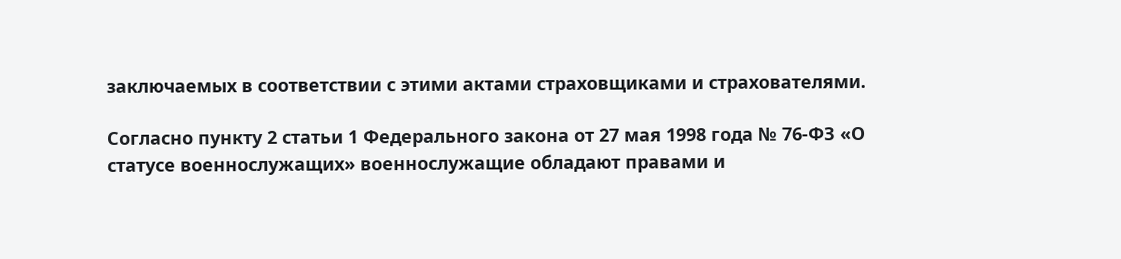заключаемых в соответствии с этими актами страховщиками и страхователями.

Согласно пункту 2 статьи 1 Федерального закона от 27 мая 1998 года № 76-ФЗ «О статусе военнослужащих» военнослужащие обладают правами и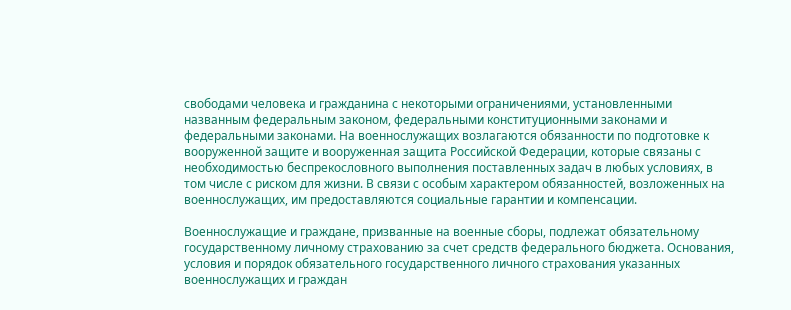свободами человека и гражданина с некоторыми ограничениями, установленными названным федеральным законом, федеральными конституционными законами и федеральными законами. На военнослужащих возлагаются обязанности по подготовке к вооруженной защите и вооруженная защита Российской Федерации, которые связаны с необходимостью беспрекословного выполнения поставленных задач в любых условиях, в том числе с риском для жизни. В связи с особым характером обязанностей, возложенных на военнослужащих, им предоставляются социальные гарантии и компенсации.

Военнослужащие и граждане, призванные на военные сборы, подлежат обязательному государственному личному страхованию за счет средств федерального бюджета. Основания, условия и порядок обязательного государственного личного страхования указанных военнослужащих и граждан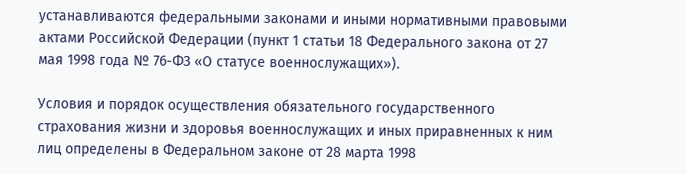устанавливаются федеральными законами и иными нормативными правовыми актами Российской Федерации (пункт 1 статьи 18 Федерального закона от 27 мая 1998 года № 76-ФЗ «О статусе военнослужащих»).

Условия и порядок осуществления обязательного государственного страхования жизни и здоровья военнослужащих и иных приравненных к ним лиц определены в Федеральном законе от 28 марта 1998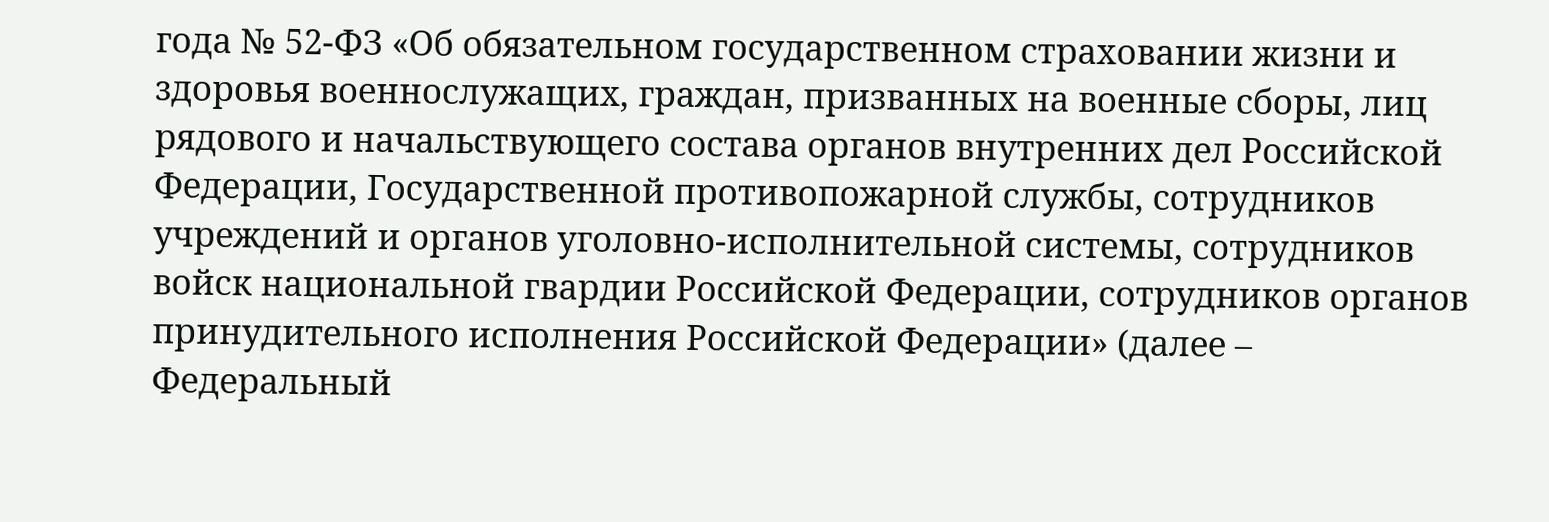года № 52-ФЗ «Об обязательном государственном страховании жизни и здоровья военнослужащих, граждан, призванных на военные сборы, лиц рядового и начальствующего состава органов внутренних дел Российской Федерации, Государственной противопожарной службы, сотрудников учреждений и органов уголовно-исполнительной системы, сотрудников войск национальной гвардии Российской Федерации, сотрудников органов принудительного исполнения Российской Федерации» (далее – Федеральный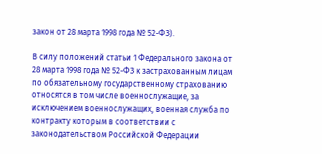закон от 28 марта 1998 года № 52-ФЗ).

В силу положений статьи 1 Федерального закона от 28 марта 1998 года № 52-ФЗ к застрахованным лицам по обязательному государственному страхованию относятся в том числе военнослужащие, за исключением военнослужащих, военная служба по контракту которым в соответствии с законодательством Российской Федерации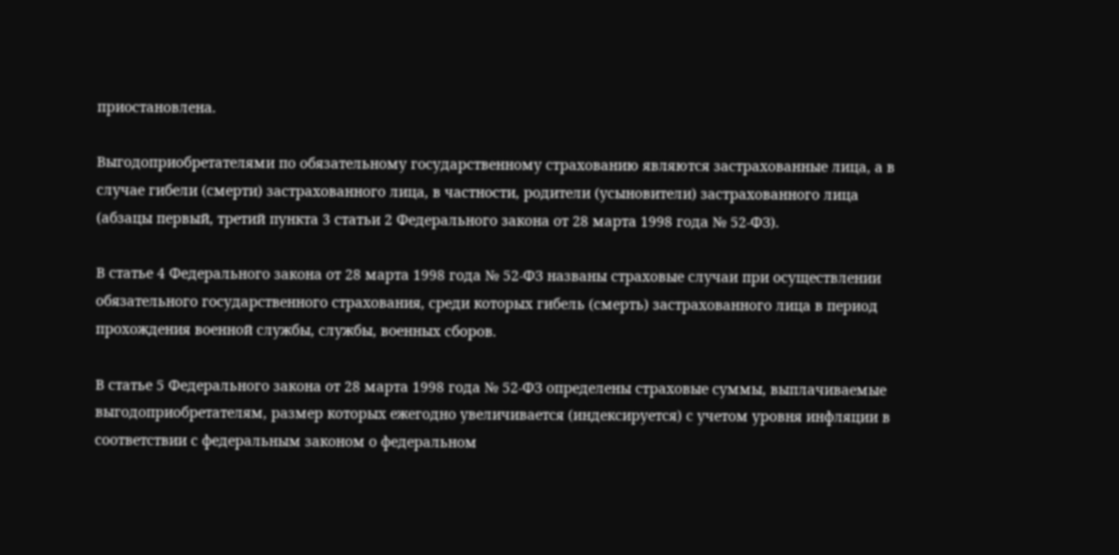приостановлена.

Выгодоприобретателями по обязательному государственному страхованию являются застрахованные лица, а в случае гибели (смерти) застрахованного лица, в частности, родители (усыновители) застрахованного лица (абзацы первый, третий пункта 3 статьи 2 Федерального закона от 28 марта 1998 года № 52-ФЗ).

В статье 4 Федерального закона от 28 марта 1998 года № 52-ФЗ названы страховые случаи при осуществлении обязательного государственного страхования, среди которых гибель (смерть) застрахованного лица в период прохождения военной службы, службы, военных сборов.

В статье 5 Федерального закона от 28 марта 1998 года № 52-ФЗ определены страховые суммы, выплачиваемые выгодоприобретателям, размер которых ежегодно увеличивается (индексируется) с учетом уровня инфляции в соответствии с федеральным законом о федеральном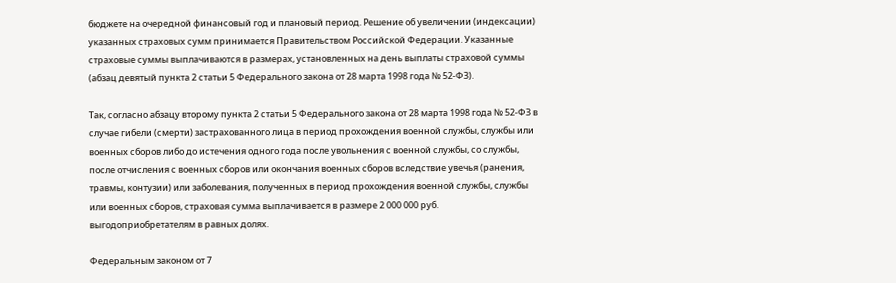бюджете на очередной финансовый год и плановый период. Решение об увеличении (индексации) указанных страховых сумм принимается Правительством Российской Федерации. Указанные страховые суммы выплачиваются в размерах, установленных на день выплаты страховой суммы (абзац девятый пункта 2 статьи 5 Федерального закона от 28 марта 1998 года № 52-ФЗ).

Так, согласно абзацу второму пункта 2 статьи 5 Федерального закона от 28 марта 1998 года № 52-ФЗ в случае гибели (смерти) застрахованного лица в период прохождения военной службы, службы или военных сборов либо до истечения одного года после увольнения с военной службы, со службы, после отчисления с военных сборов или окончания военных сборов вследствие увечья (ранения, травмы, контузии) или заболевания, полученных в период прохождения военной службы, службы или военных сборов, страховая сумма выплачивается в размере 2 000 000 руб. выгодоприобретателям в равных долях.

Федеральным законом от 7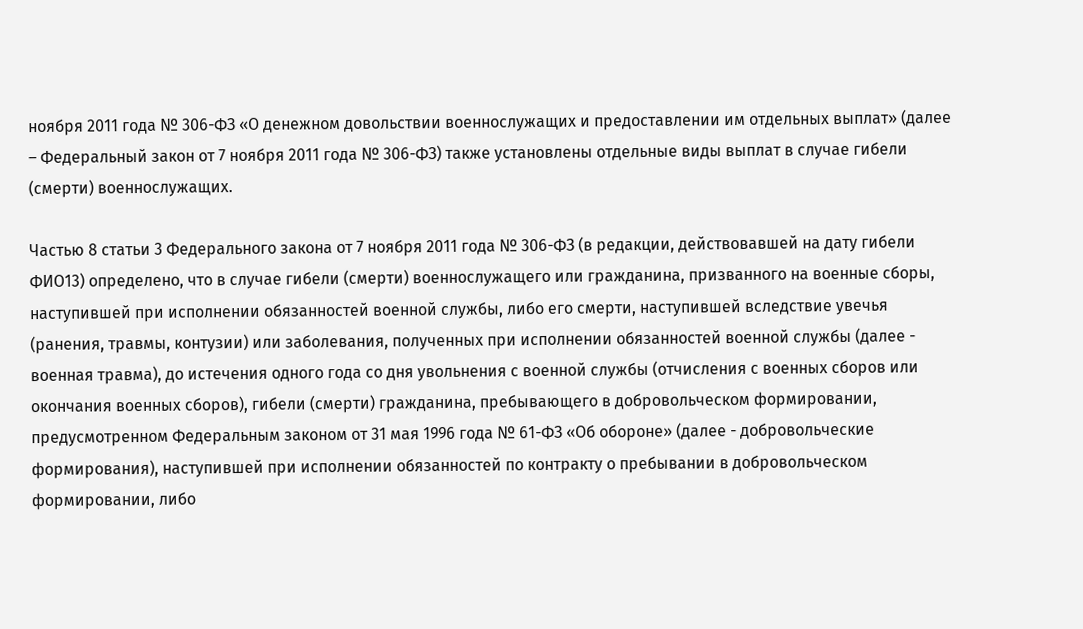ноября 2011 года № 306-ФЗ «О денежном довольствии военнослужащих и предоставлении им отдельных выплат» (далее – Федеральный закон от 7 ноября 2011 года № 306-ФЗ) также установлены отдельные виды выплат в случае гибели (смерти) военнослужащих.

Частью 8 статьи 3 Федерального закона от 7 ноября 2011 года № 306-ФЗ (в редакции, действовавшей на дату гибели ФИО13) определено, что в случае гибели (смерти) военнослужащего или гражданина, призванного на военные сборы, наступившей при исполнении обязанностей военной службы, либо его смерти, наступившей вследствие увечья (ранения, травмы, контузии) или заболевания, полученных при исполнении обязанностей военной службы (далее - военная травма), до истечения одного года со дня увольнения с военной службы (отчисления с военных сборов или окончания военных сборов), гибели (смерти) гражданина, пребывающего в добровольческом формировании, предусмотренном Федеральным законом от 31 мая 1996 года № 61-ФЗ «Об обороне» (далее - добровольческие формирования), наступившей при исполнении обязанностей по контракту о пребывании в добровольческом формировании, либо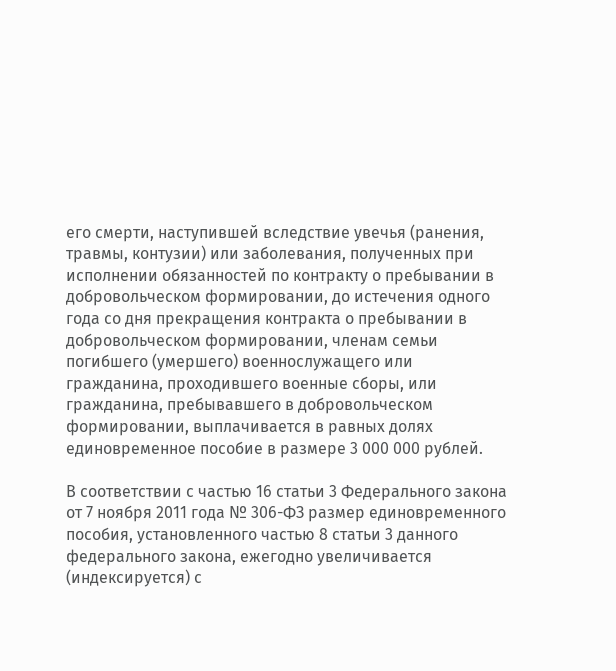его смерти, наступившей вследствие увечья (ранения, травмы, контузии) или заболевания, полученных при исполнении обязанностей по контракту о пребывании в добровольческом формировании, до истечения одного года со дня прекращения контракта о пребывании в добровольческом формировании, членам семьи погибшего (умершего) военнослужащего или гражданина, проходившего военные сборы, или гражданина, пребывавшего в добровольческом формировании, выплачивается в равных долях единовременное пособие в размере 3 000 000 рублей.

В соответствии с частью 16 статьи 3 Федерального закона от 7 ноября 2011 года № 306-ФЗ размер единовременного пособия, установленного частью 8 статьи 3 данного федерального закона, ежегодно увеличивается (индексируется) с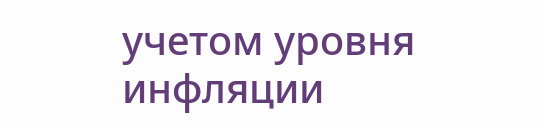учетом уровня инфляции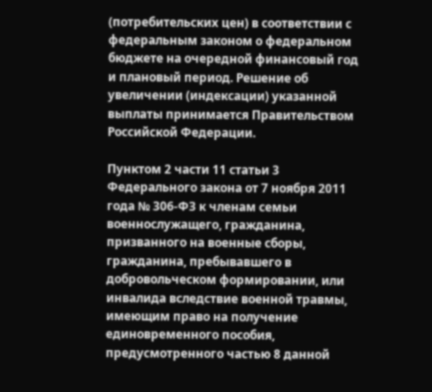(потребительских цен) в соответствии с федеральным законом о федеральном бюджете на очередной финансовый год и плановый период. Решение об увеличении (индексации) указанной выплаты принимается Правительством Российской Федерации.

Пунктом 2 части 11 статьи 3 Федерального закона от 7 ноября 2011 года № 306-ФЗ к членам семьи военнослужащего, гражданина, призванного на военные сборы, гражданина, пребывавшего в добровольческом формировании, или инвалида вследствие военной травмы, имеющим право на получение единовременного пособия, предусмотренного частью 8 данной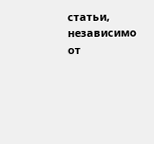статьи, независимо от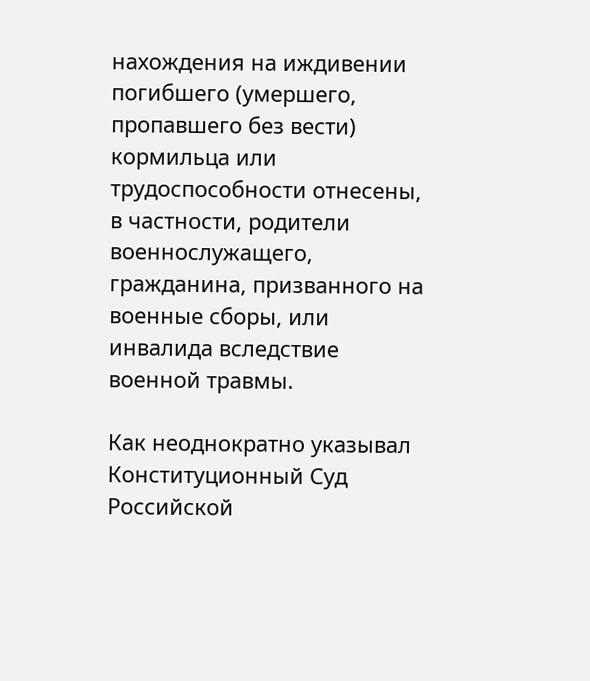нахождения на иждивении погибшего (умершего, пропавшего без вести) кормильца или трудоспособности отнесены, в частности, родители военнослужащего, гражданина, призванного на военные сборы, или инвалида вследствие военной травмы.

Как неоднократно указывал Конституционный Суд Российской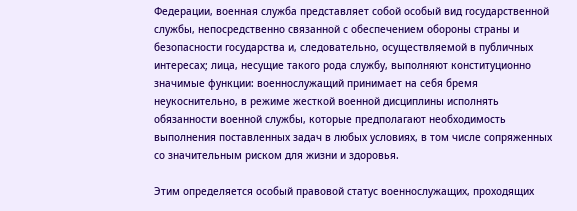Федерации, военная служба представляет собой особый вид государственной службы, непосредственно связанной с обеспечением обороны страны и безопасности государства и, следовательно, осуществляемой в публичных интересах; лица, несущие такого рода службу, выполняют конституционно значимые функции: военнослужащий принимает на себя бремя неукоснительно, в режиме жесткой военной дисциплины исполнять обязанности военной службы, которые предполагают необходимость выполнения поставленных задач в любых условиях, в том числе сопряженных со значительным риском для жизни и здоровья.

Этим определяется особый правовой статус военнослужащих, проходящих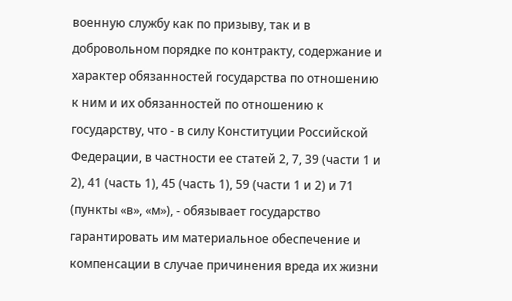военную службу как по призыву, так и в добровольном порядке по контракту, содержание и характер обязанностей государства по отношению к ним и их обязанностей по отношению к государству, что - в силу Конституции Российской Федерации, в частности ее статей 2, 7, 39 (части 1 и 2), 41 (часть 1), 45 (часть 1), 59 (части 1 и 2) и 71 (пункты «в», «м»), - обязывает государство гарантировать им материальное обеспечение и компенсации в случае причинения вреда их жизни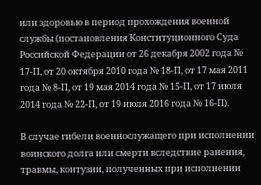или здоровью в период прохождения военной службы (постановления Конституционного Суда Российской Федерации от 26 декабря 2002 года № 17-П, от 20 октября 2010 года № 18-П, от 17 мая 2011 года № 8-П, от 19 мая 2014 года № 15-П, от 17 июля 2014 года № 22-П, от 19 июля 2016 года № 16-П).

В случае гибели военнослужащего при исполнении воинского долга или смерти вследствие ранения, травмы, контузии, полученных при исполнении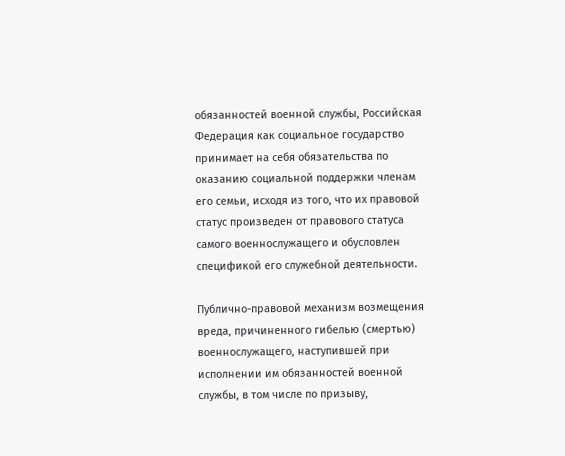обязанностей военной службы, Российская Федерация как социальное государство принимает на себя обязательства по оказанию социальной поддержки членам его семьи, исходя из того, что их правовой статус произведен от правового статуса самого военнослужащего и обусловлен спецификой его служебной деятельности.

Публично-правовой механизм возмещения вреда, причиненного гибелью (смертью) военнослужащего, наступившей при исполнении им обязанностей военной службы, в том числе по призыву,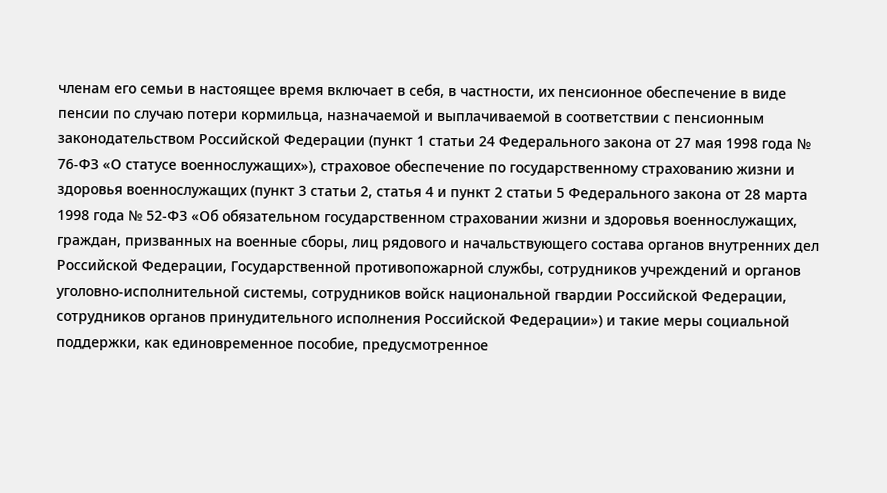членам его семьи в настоящее время включает в себя, в частности, их пенсионное обеспечение в виде пенсии по случаю потери кормильца, назначаемой и выплачиваемой в соответствии с пенсионным законодательством Российской Федерации (пункт 1 статьи 24 Федерального закона от 27 мая 1998 года № 76-ФЗ «О статусе военнослужащих»), страховое обеспечение по государственному страхованию жизни и здоровья военнослужащих (пункт 3 статьи 2, статья 4 и пункт 2 статьи 5 Федерального закона от 28 марта 1998 года № 52-ФЗ «Об обязательном государственном страховании жизни и здоровья военнослужащих, граждан, призванных на военные сборы, лиц рядового и начальствующего состава органов внутренних дел Российской Федерации, Государственной противопожарной службы, сотрудников учреждений и органов уголовно-исполнительной системы, сотрудников войск национальной гвардии Российской Федерации, сотрудников органов принудительного исполнения Российской Федерации») и такие меры социальной поддержки, как единовременное пособие, предусмотренное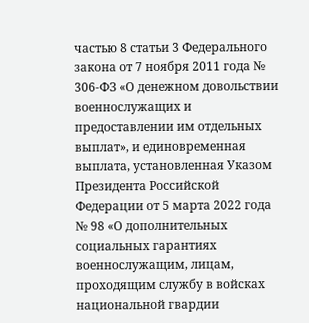частью 8 статьи 3 Федерального закона от 7 ноября 2011 года № 306-ФЗ «О денежном довольствии военнослужащих и предоставлении им отдельных выплат», и единовременная выплата, установленная Указом Президента Российской Федерации от 5 марта 2022 года № 98 «О дополнительных социальных гарантиях военнослужащим, лицам, проходящим службу в войсках национальной гвардии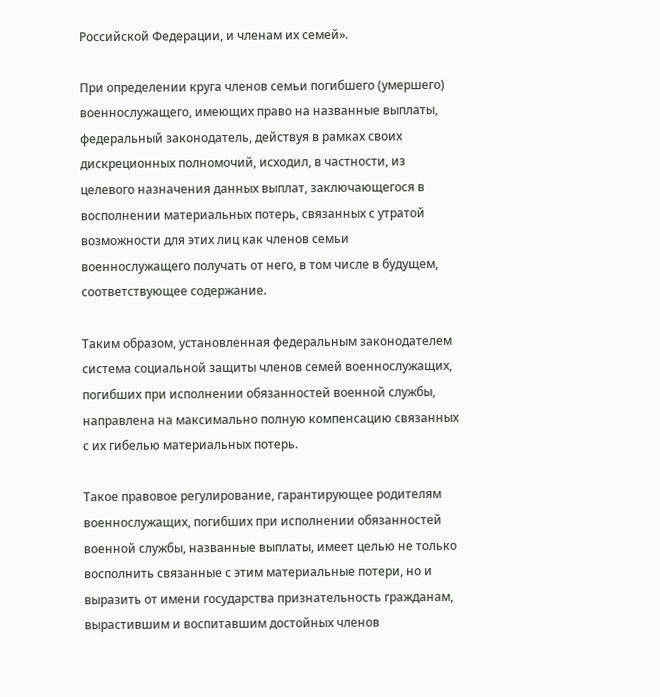Российской Федерации, и членам их семей».

При определении круга членов семьи погибшего (умершего) военнослужащего, имеющих право на названные выплаты, федеральный законодатель, действуя в рамках своих дискреционных полномочий, исходил, в частности, из целевого назначения данных выплат, заключающегося в восполнении материальных потерь, связанных с утратой возможности для этих лиц как членов семьи военнослужащего получать от него, в том числе в будущем, соответствующее содержание.

Таким образом, установленная федеральным законодателем система социальной защиты членов семей военнослужащих, погибших при исполнении обязанностей военной службы, направлена на максимально полную компенсацию связанных с их гибелью материальных потерь.

Такое правовое регулирование, гарантирующее родителям военнослужащих, погибших при исполнении обязанностей военной службы, названные выплаты, имеет целью не только восполнить связанные с этим материальные потери, но и выразить от имени государства признательность гражданам, вырастившим и воспитавшим достойных членов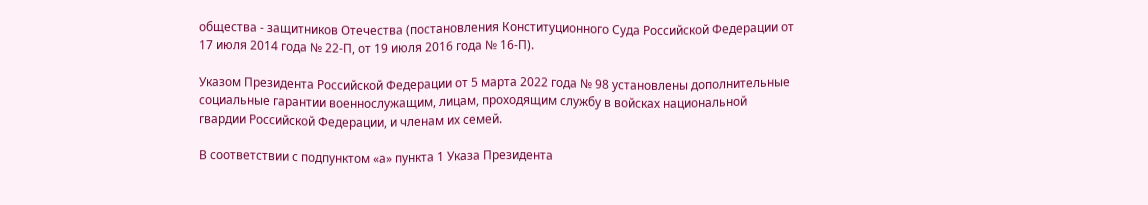общества - защитников Отечества (постановления Конституционного Суда Российской Федерации от 17 июля 2014 года № 22-П, от 19 июля 2016 года № 16-П).

Указом Президента Российской Федерации от 5 марта 2022 года № 98 установлены дополнительные социальные гарантии военнослужащим, лицам, проходящим службу в войсках национальной гвардии Российской Федерации, и членам их семей.

В соответствии с подпунктом «а» пункта 1 Указа Президента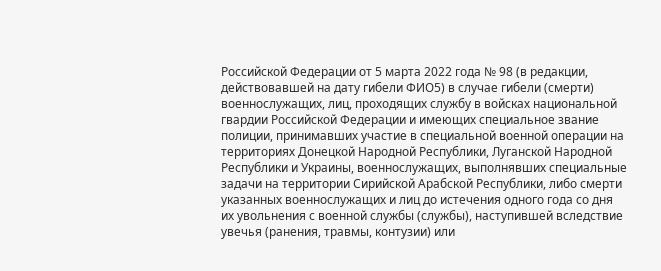Российской Федерации от 5 марта 2022 года № 98 (в редакции, действовавшей на дату гибели ФИО5) в случае гибели (смерти) военнослужащих, лиц, проходящих службу в войсках национальной гвардии Российской Федерации и имеющих специальное звание полиции, принимавших участие в специальной военной операции на территориях Донецкой Народной Республики, Луганской Народной Республики и Украины, военнослужащих, выполнявших специальные задачи на территории Сирийской Арабской Республики, либо смерти указанных военнослужащих и лиц до истечения одного года со дня их увольнения с военной службы (службы), наступившей вследствие увечья (ранения, травмы, контузии) или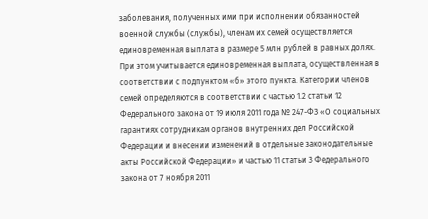заболевания, полученных ими при исполнении обязанностей военной службы (службы), членам их семей осуществляется единовременная выплата в размере 5 млн рублей в равных долях. При этом учитывается единовременная выплата, осуществленная в соответствии с подпунктом «б» этого пункта. Категории членов семей определяются в соответствии с частью 1.2 статьи 12 Федерального закона от 19 июля 2011 года № 247-ФЗ «О социальных гарантиях сотрудникам органов внутренних дел Российской Федерации и внесении изменений в отдельные законодательные акты Российской Федерации» и частью 11 статьи 3 Федерального закона от 7 ноября 2011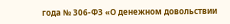года № 306-ФЗ «О денежном довольствии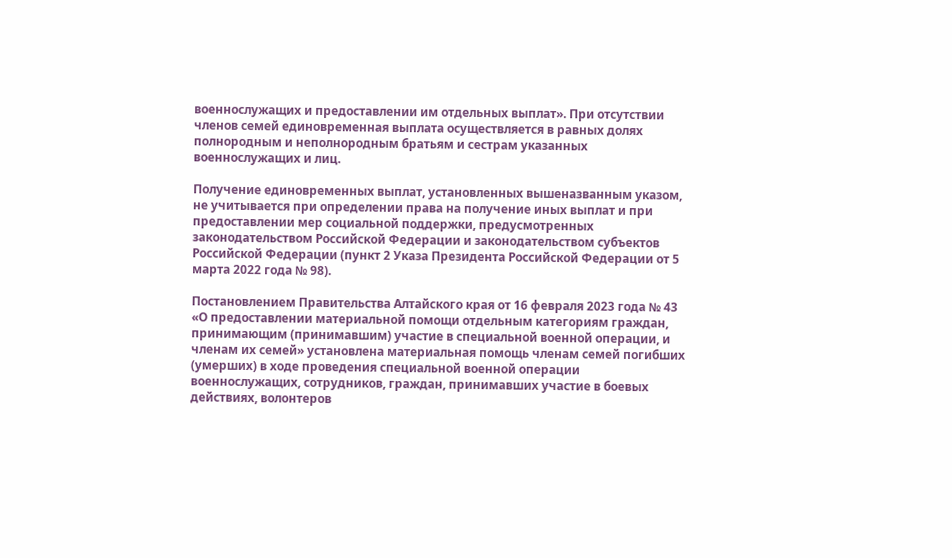военнослужащих и предоставлении им отдельных выплат». При отсутствии членов семей единовременная выплата осуществляется в равных долях полнородным и неполнородным братьям и сестрам указанных военнослужащих и лиц.

Получение единовременных выплат, установленных вышеназванным указом, не учитывается при определении права на получение иных выплат и при предоставлении мер социальной поддержки, предусмотренных законодательством Российской Федерации и законодательством субъектов Российской Федерации (пункт 2 Указа Президента Российской Федерации от 5 марта 2022 года № 98).

Постановлением Правительства Алтайского края от 16 февраля 2023 года № 43 «О предоставлении материальной помощи отдельным категориям граждан, принимающим (принимавшим) участие в специальной военной операции, и членам их семей» установлена материальная помощь членам семей погибших (умерших) в ходе проведения специальной военной операции военнослужащих, сотрудников, граждан, принимавших участие в боевых действиях, волонтеров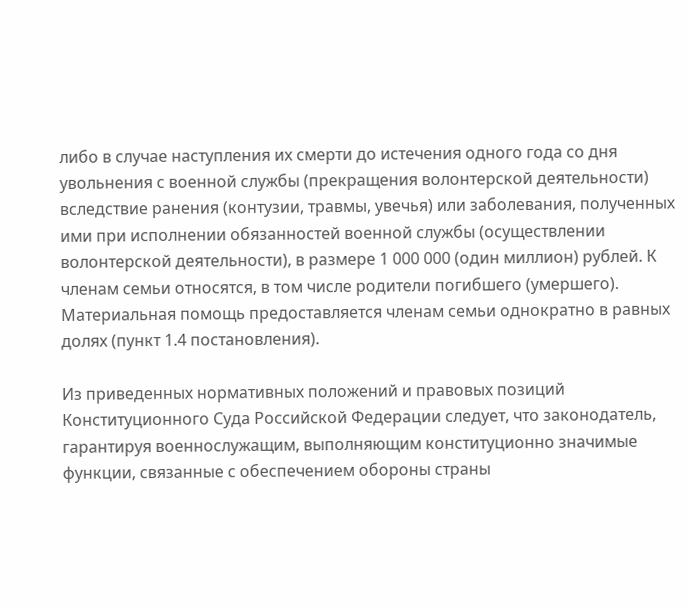либо в случае наступления их смерти до истечения одного года со дня увольнения с военной службы (прекращения волонтерской деятельности) вследствие ранения (контузии, травмы, увечья) или заболевания, полученных ими при исполнении обязанностей военной службы (осуществлении волонтерской деятельности), в размере 1 000 000 (один миллион) рублей. К членам семьи относятся, в том числе родители погибшего (умершего). Материальная помощь предоставляется членам семьи однократно в равных долях (пункт 1.4 постановления).

Из приведенных нормативных положений и правовых позиций Конституционного Суда Российской Федерации следует, что законодатель, гарантируя военнослужащим, выполняющим конституционно значимые функции, связанные с обеспечением обороны страны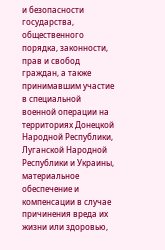и безопасности государства, общественного порядка, законности, прав и свобод граждан, а также принимавшим участие в специальной военной операции на территориях Донецкой Народной Республики, Луганской Народной Республики и Украины, материальное обеспечение и компенсации в случае причинения вреда их жизни или здоровью,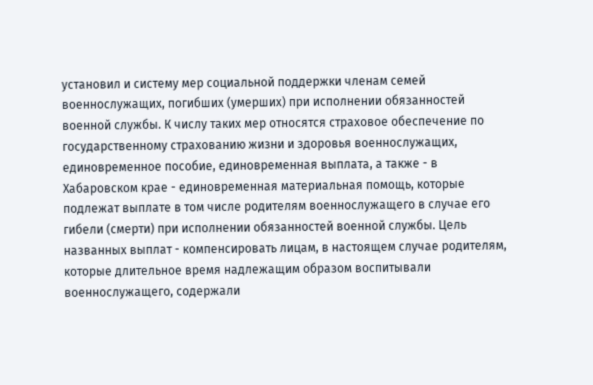установил и систему мер социальной поддержки членам семей военнослужащих, погибших (умерших) при исполнении обязанностей военной службы. К числу таких мер относятся страховое обеспечение по государственному страхованию жизни и здоровья военнослужащих, единовременное пособие, единовременная выплата, а также - в Хабаровском крае - единовременная материальная помощь, которые подлежат выплате в том числе родителям военнослужащего в случае его гибели (смерти) при исполнении обязанностей военной службы. Цель названных выплат - компенсировать лицам, в настоящем случае родителям, которые длительное время надлежащим образом воспитывали военнослужащего, содержали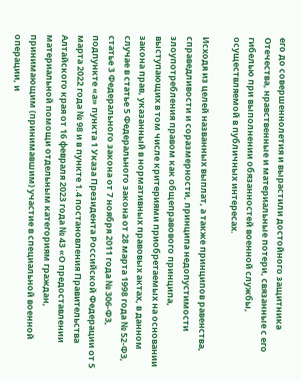его до совершеннолетия и вырастили достойного защитника Отечества, нравственные и материальные потери, связанные с его гибелью при выполнении обязанностей военной службы, осуществляемой в публичных интересах.

Исходя из целей названных выплат, а также принципов равенства, справедливости и соразмерности, принципа недопустимости злоупотребления правом как общеправового принципа, выступающих в том числе критериями приобретаемых на основании закона прав, указанный в нормативных правовых актах, в данном случае в статье 5 Федерального закона от 28 марта 1998 года № 52-ФЗ, статье 3 Федерального закона от 7 ноября 2011 года № 306-ФЗ, подпункте «а» пункта 1 Указа Президента Российской Федерации от 5 марта 2022 года № 98 и в пункте 1.4 постановления Правительства Алтайского края от 16 февраля 2023 года № 43 «О предоставлении материальной помощи отдельным категориям граждан, принимающим (принимавшим) участие в специальной военной операции, и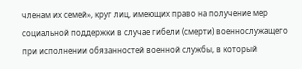членам их семей», круг лиц, имеющих право на получение мер социальной поддержки в случае гибели (смерти) военнослужащего при исполнении обязанностей военной службы, в который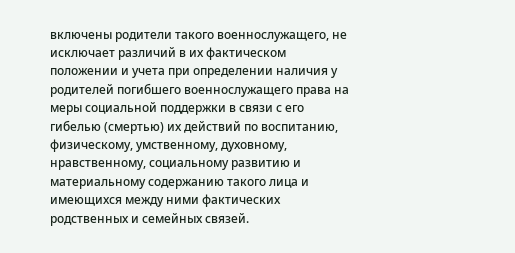включены родители такого военнослужащего, не исключает различий в их фактическом положении и учета при определении наличия у родителей погибшего военнослужащего права на меры социальной поддержки в связи с его гибелью (смертью) их действий по воспитанию, физическому, умственному, духовному, нравственному, социальному развитию и материальному содержанию такого лица и имеющихся между ними фактических родственных и семейных связей.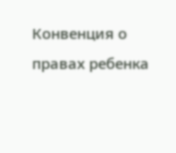Конвенция о правах ребенка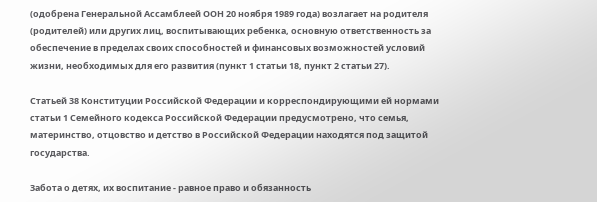(одобрена Генеральной Ассамблеей ООН 20 ноября 1989 года) возлагает на родителя (родителей) или других лиц, воспитывающих ребенка, основную ответственность за обеспечение в пределах своих способностей и финансовых возможностей условий жизни, необходимых для его развития (пункт 1 статьи 18, пункт 2 статьи 27).

Статьей 38 Конституции Российской Федерации и корреспондирующими ей нормами статьи 1 Семейного кодекса Российской Федерации предусмотрено, что семья, материнство, отцовство и детство в Российской Федерации находятся под защитой государства.

Забота о детях, их воспитание - равное право и обязанность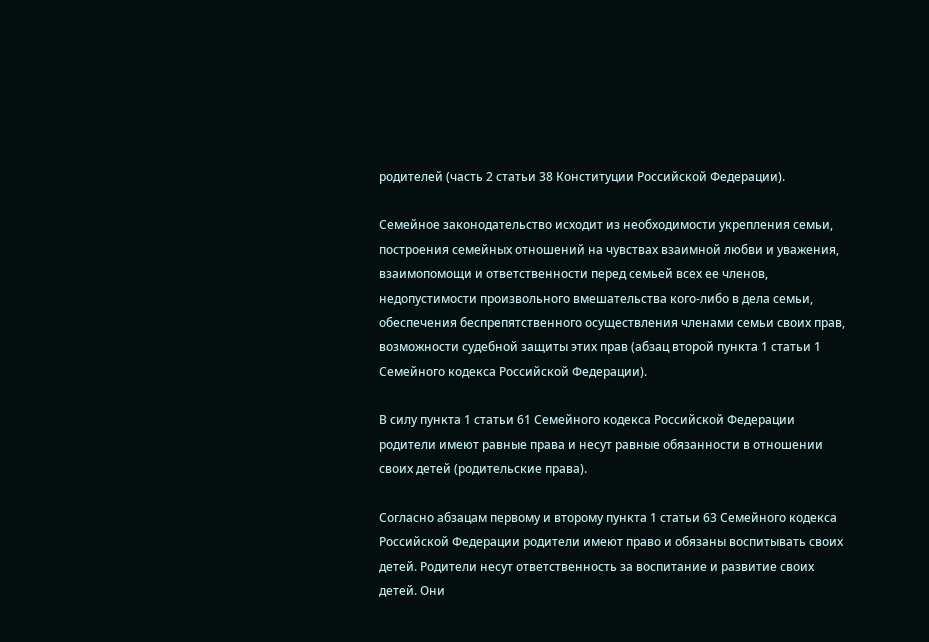родителей (часть 2 статьи 38 Конституции Российской Федерации).

Семейное законодательство исходит из необходимости укрепления семьи, построения семейных отношений на чувствах взаимной любви и уважения, взаимопомощи и ответственности перед семьей всех ее членов, недопустимости произвольного вмешательства кого-либо в дела семьи, обеспечения беспрепятственного осуществления членами семьи своих прав, возможности судебной защиты этих прав (абзац второй пункта 1 статьи 1 Семейного кодекса Российской Федерации).

В силу пункта 1 статьи 61 Семейного кодекса Российской Федерации родители имеют равные права и несут равные обязанности в отношении своих детей (родительские права).

Согласно абзацам первому и второму пункта 1 статьи 63 Семейного кодекса Российской Федерации родители имеют право и обязаны воспитывать своих детей. Родители несут ответственность за воспитание и развитие своих детей. Они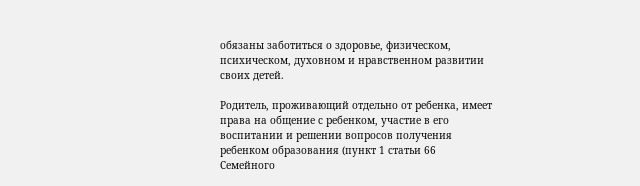обязаны заботиться о здоровье, физическом, психическом, духовном и нравственном развитии своих детей.

Родитель, проживающий отдельно от ребенка, имеет права на общение с ребенком, участие в его воспитании и решении вопросов получения ребенком образования (пункт 1 статьи 66 Семейного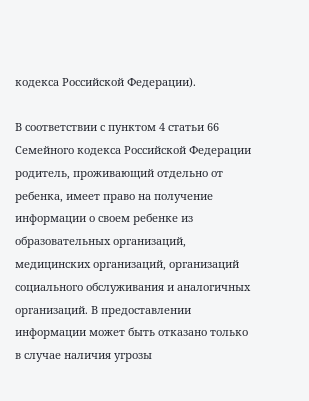кодекса Российской Федерации).

В соответствии с пунктом 4 статьи 66 Семейного кодекса Российской Федерации родитель, проживающий отдельно от ребенка, имеет право на получение информации о своем ребенке из образовательных организаций, медицинских организаций, организаций социального обслуживания и аналогичных организаций. В предоставлении информации может быть отказано только в случае наличия угрозы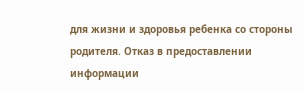для жизни и здоровья ребенка со стороны родителя. Отказ в предоставлении информации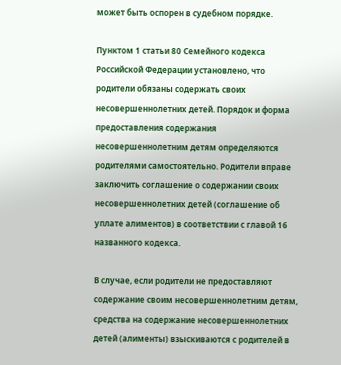может быть оспорен в судебном порядке.

Пунктом 1 статьи 80 Семейного кодекса Российской Федерации установлено, что родители обязаны содержать своих несовершеннолетних детей. Порядок и форма предоставления содержания несовершеннолетним детям определяются родителями самостоятельно. Родители вправе заключить соглашение о содержании своих несовершеннолетних детей (соглашение об уплате алиментов) в соответствии с главой 16 названного кодекса.

В случае, если родители не предоставляют содержание своим несовершеннолетним детям, средства на содержание несовершеннолетних детей (алименты) взыскиваются с родителей в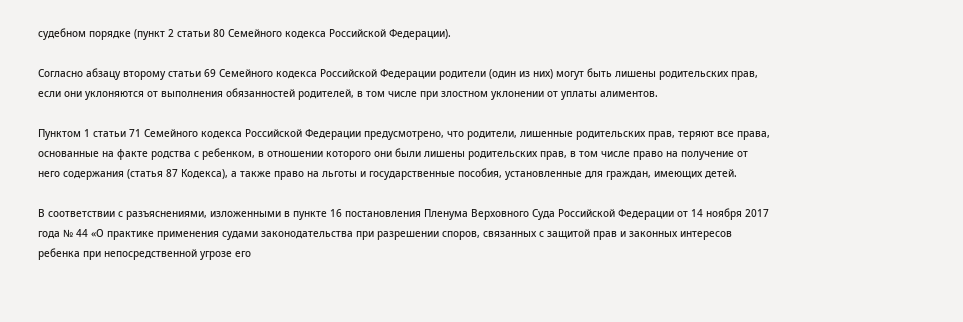судебном порядке (пункт 2 статьи 80 Семейного кодекса Российской Федерации).

Согласно абзацу второму статьи 69 Семейного кодекса Российской Федерации родители (один из них) могут быть лишены родительских прав, если они уклоняются от выполнения обязанностей родителей, в том числе при злостном уклонении от уплаты алиментов.

Пунктом 1 статьи 71 Семейного кодекса Российской Федерации предусмотрено, что родители, лишенные родительских прав, теряют все права, основанные на факте родства с ребенком, в отношении которого они были лишены родительских прав, в том числе право на получение от него содержания (статья 87 Кодекса), а также право на льготы и государственные пособия, установленные для граждан, имеющих детей.

В соответствии с разъяснениями, изложенными в пункте 16 постановления Пленума Верховного Суда Российской Федерации от 14 ноября 2017 года № 44 «О практике применения судами законодательства при разрешении споров, связанных с защитой прав и законных интересов ребенка при непосредственной угрозе его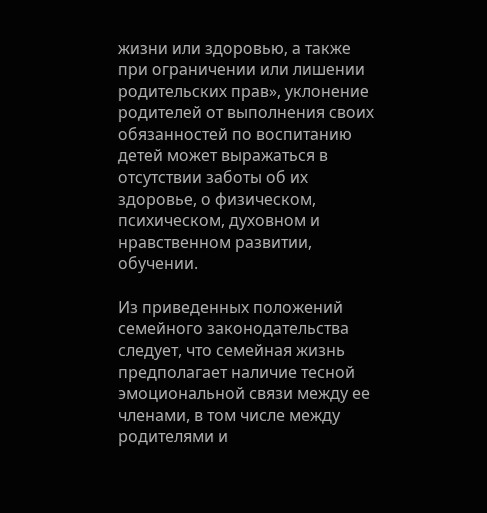жизни или здоровью, а также при ограничении или лишении родительских прав», уклонение родителей от выполнения своих обязанностей по воспитанию детей может выражаться в отсутствии заботы об их здоровье, о физическом, психическом, духовном и нравственном развитии, обучении.

Из приведенных положений семейного законодательства следует, что семейная жизнь предполагает наличие тесной эмоциональной связи между ее членами, в том числе между родителями и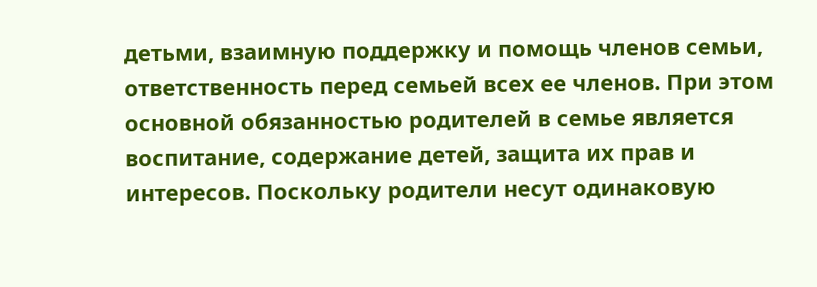детьми, взаимную поддержку и помощь членов семьи, ответственность перед семьей всех ее членов. При этом основной обязанностью родителей в семье является воспитание, содержание детей, защита их прав и интересов. Поскольку родители несут одинаковую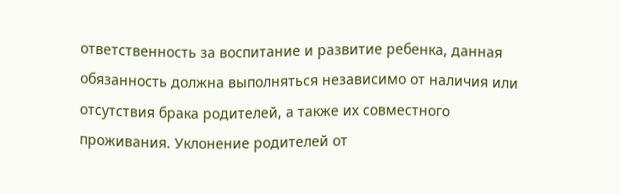ответственность за воспитание и развитие ребенка, данная обязанность должна выполняться независимо от наличия или отсутствия брака родителей, а также их совместного проживания. Уклонение родителей от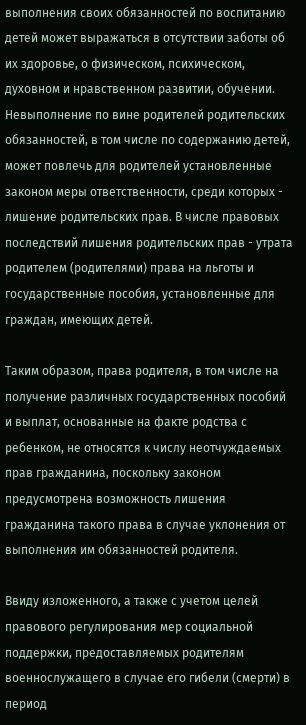выполнения своих обязанностей по воспитанию детей может выражаться в отсутствии заботы об их здоровье, о физическом, психическом, духовном и нравственном развитии, обучении. Невыполнение по вине родителей родительских обязанностей, в том числе по содержанию детей, может повлечь для родителей установленные законом меры ответственности, среди которых - лишение родительских прав. В числе правовых последствий лишения родительских прав - утрата родителем (родителями) права на льготы и государственные пособия, установленные для граждан, имеющих детей.

Таким образом, права родителя, в том числе на получение различных государственных пособий и выплат, основанные на факте родства с ребенком, не относятся к числу неотчуждаемых прав гражданина, поскольку законом предусмотрена возможность лишения гражданина такого права в случае уклонения от выполнения им обязанностей родителя.

Ввиду изложенного, а также с учетом целей правового регулирования мер социальной поддержки, предоставляемых родителям военнослужащего в случае его гибели (смерти) в период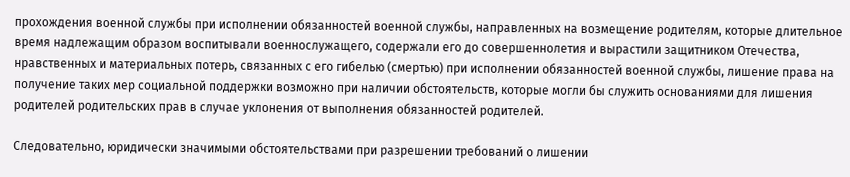прохождения военной службы при исполнении обязанностей военной службы, направленных на возмещение родителям, которые длительное время надлежащим образом воспитывали военнослужащего, содержали его до совершеннолетия и вырастили защитником Отечества, нравственных и материальных потерь, связанных с его гибелью (смертью) при исполнении обязанностей военной службы, лишение права на получение таких мер социальной поддержки возможно при наличии обстоятельств, которые могли бы служить основаниями для лишения родителей родительских прав в случае уклонения от выполнения обязанностей родителей.

Следовательно, юридически значимыми обстоятельствами при разрешении требований о лишении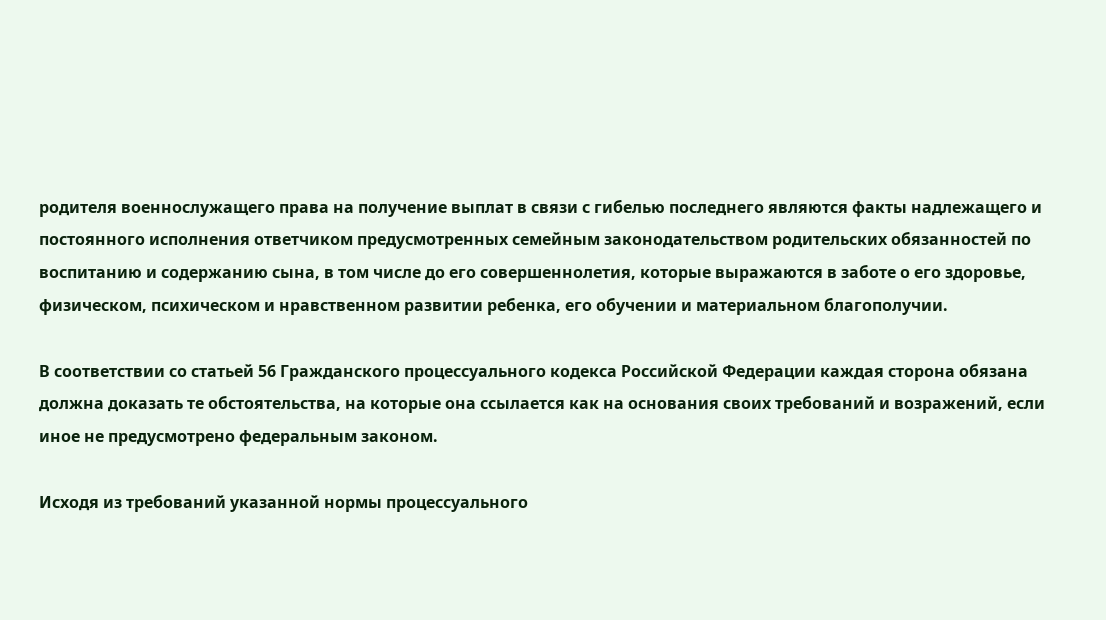родителя военнослужащего права на получение выплат в связи с гибелью последнего являются факты надлежащего и постоянного исполнения ответчиком предусмотренных семейным законодательством родительских обязанностей по воспитанию и содержанию сына, в том числе до его совершеннолетия, которые выражаются в заботе о его здоровье, физическом, психическом и нравственном развитии ребенка, его обучении и материальном благополучии.

В соответствии со статьей 56 Гражданского процессуального кодекса Российской Федерации каждая сторона обязана должна доказать те обстоятельства, на которые она ссылается как на основания своих требований и возражений, если иное не предусмотрено федеральным законом.

Исходя из требований указанной нормы процессуального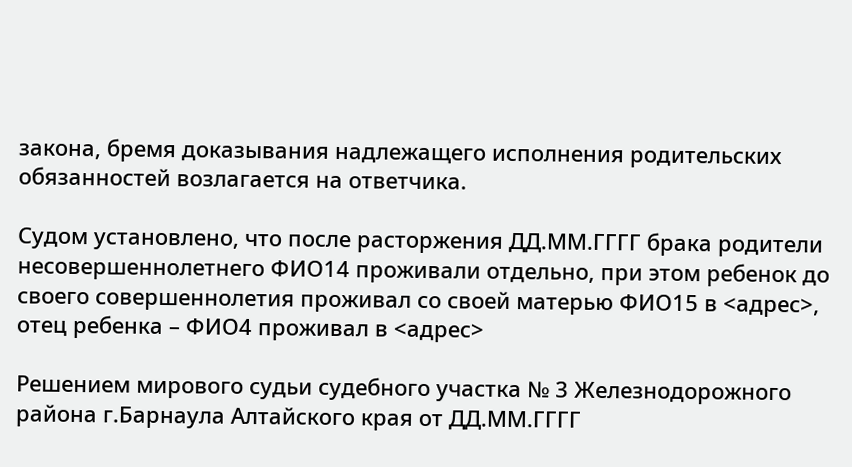закона, бремя доказывания надлежащего исполнения родительских обязанностей возлагается на ответчика.

Судом установлено, что после расторжения ДД.ММ.ГГГГ брака родители несовершеннолетнего ФИО14 проживали отдельно, при этом ребенок до своего совершеннолетия проживал со своей матерью ФИО15 в <адрес>, отец ребенка – ФИО4 проживал в <адрес>

Решением мирового судьи судебного участка № 3 Железнодорожного района г.Барнаула Алтайского края от ДД.ММ.ГГГГ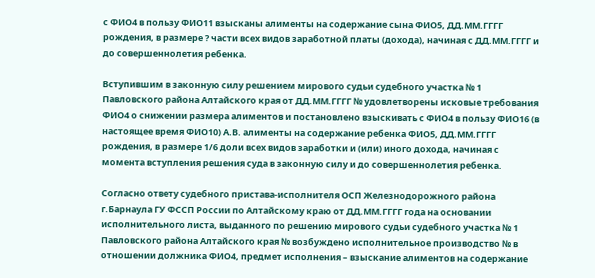с ФИО4 в пользу ФИО11 взысканы алименты на содержание сына ФИО5, ДД.ММ.ГГГГ рождения, в размере ? части всех видов заработной платы (дохода), начиная с ДД.ММ.ГГГГ и до совершеннолетия ребенка.

Вступившим в законную силу решением мирового судьи судебного участка № 1 Павловского района Алтайского края от ДД.ММ.ГГГГ № удовлетворены исковые требования ФИО4 о снижении размера алиментов и постановлено взыскивать с ФИО4 в пользу ФИО16 (в настоящее время ФИО10) А.В. алименты на содержание ребенка ФИО5, ДД.ММ.ГГГГ рождения, в размере 1/6 доли всех видов заработки и (или) иного дохода, начиная с момента вступления решения суда в законную силу и до совершеннолетия ребенка.

Согласно ответу судебного пристава-исполнителя ОСП Железнодорожного района г.Барнаула ГУ ФССП России по Алтайскому краю от ДД.ММ.ГГГГ года на основании исполнительного листа, выданного по решению мирового судьи судебного участка № 1 Павловского района Алтайского края № возбуждено исполнительное производство № в отношении должника ФИО4, предмет исполнения – взыскание алиментов на содержание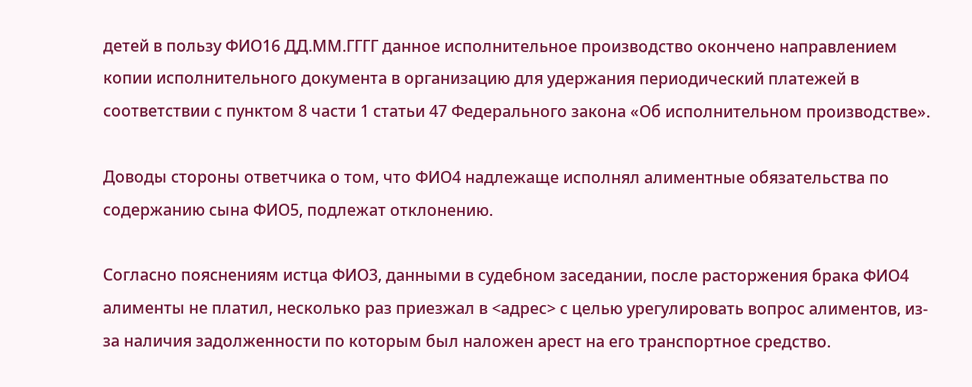детей в пользу ФИО16 ДД.ММ.ГГГГ данное исполнительное производство окончено направлением копии исполнительного документа в организацию для удержания периодический платежей в соответствии с пунктом 8 части 1 статьи 47 Федерального закона «Об исполнительном производстве».

Доводы стороны ответчика о том, что ФИО4 надлежаще исполнял алиментные обязательства по содержанию сына ФИО5, подлежат отклонению.

Согласно пояснениям истца ФИО3, данными в судебном заседании, после расторжения брака ФИО4 алименты не платил, несколько раз приезжал в <адрес> с целью урегулировать вопрос алиментов, из-за наличия задолженности по которым был наложен арест на его транспортное средство.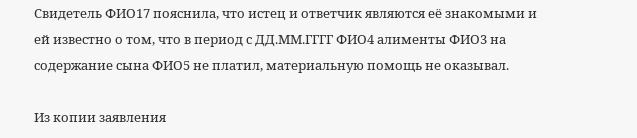Свидетель ФИО17 пояснила, что истец и ответчик являются её знакомыми и ей известно о том, что в период с ДД.ММ.ГГГГ ФИО4 алименты ФИО3 на содержание сына ФИО5 не платил, материальную помощь не оказывал.

Из копии заявления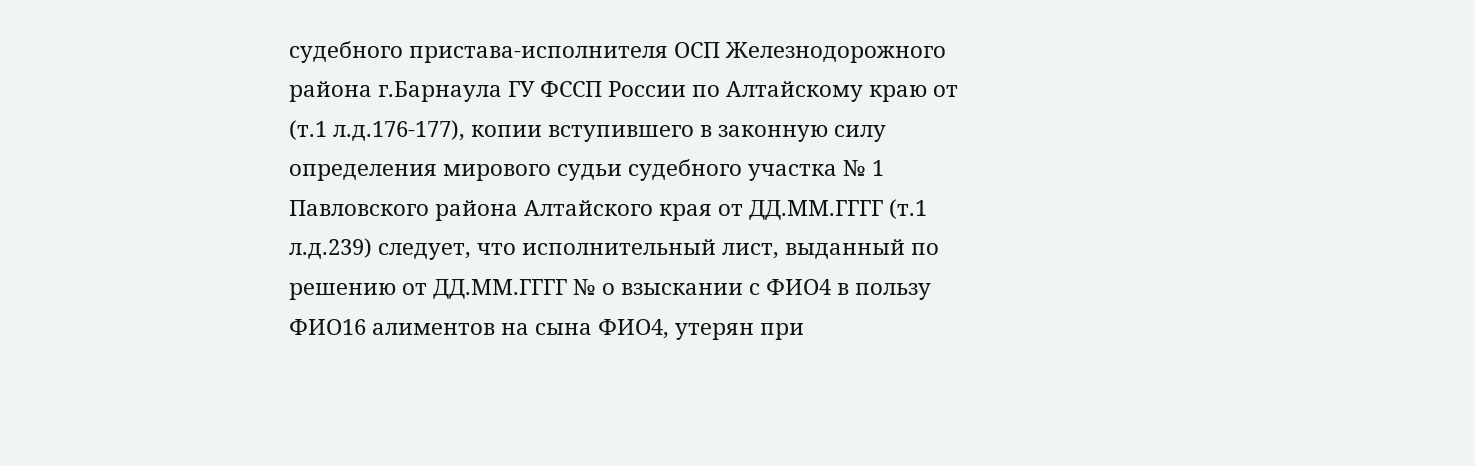судебного пристава-исполнителя ОСП Железнодорожного района г.Барнаула ГУ ФССП России по Алтайскому краю от (т.1 л.д.176-177), копии вступившего в законную силу определения мирового судьи судебного участка № 1 Павловского района Алтайского края от ДД.ММ.ГГГГ (т.1 л.д.239) следует, что исполнительный лист, выданный по решению от ДД.ММ.ГГГГ № о взыскании с ФИО4 в пользу ФИО16 алиментов на сына ФИО4, утерян при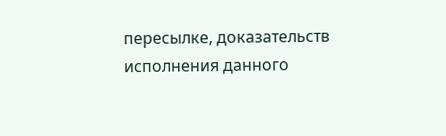пересылке, доказательств исполнения данного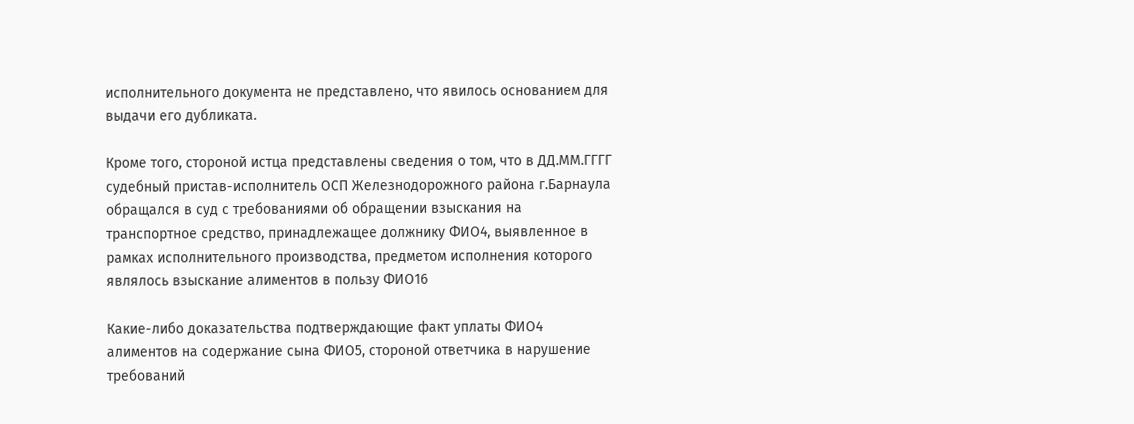исполнительного документа не представлено, что явилось основанием для выдачи его дубликата.

Кроме того, стороной истца представлены сведения о том, что в ДД.ММ.ГГГГ судебный пристав-исполнитель ОСП Железнодорожного района г.Барнаула обращался в суд с требованиями об обращении взыскания на транспортное средство, принадлежащее должнику ФИО4, выявленное в рамках исполнительного производства, предметом исполнения которого являлось взыскание алиментов в пользу ФИО16

Какие-либо доказательства подтверждающие факт уплаты ФИО4 алиментов на содержание сына ФИО5, стороной ответчика в нарушение требований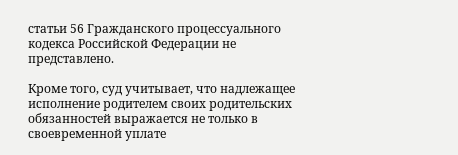статьи 56 Гражданского процессуального кодекса Российской Федерации не представлено.

Кроме того, суд учитывает, что надлежащее исполнение родителем своих родительских обязанностей выражается не только в своевременной уплате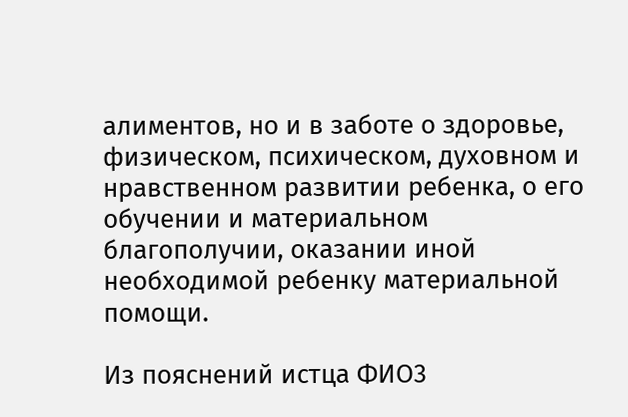алиментов, но и в заботе о здоровье, физическом, психическом, духовном и нравственном развитии ребенка, о его обучении и материальном благополучии, оказании иной необходимой ребенку материальной помощи.

Из пояснений истца ФИО3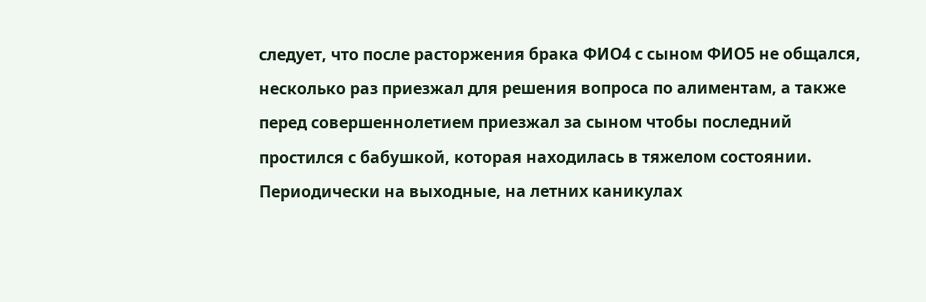следует, что после расторжения брака ФИО4 с сыном ФИО5 не общался, несколько раз приезжал для решения вопроса по алиментам, а также перед совершеннолетием приезжал за сыном чтобы последний простился с бабушкой, которая находилась в тяжелом состоянии. Периодически на выходные, на летних каникулах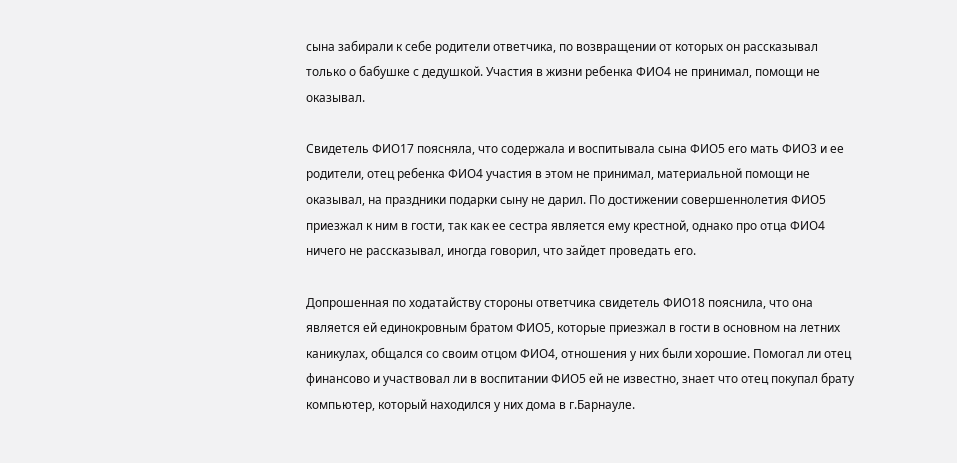сына забирали к себе родители ответчика, по возвращении от которых он рассказывал только о бабушке с дедушкой. Участия в жизни ребенка ФИО4 не принимал, помощи не оказывал.

Свидетель ФИО17 поясняла, что содержала и воспитывала сына ФИО5 его мать ФИО3 и ее родители, отец ребенка ФИО4 участия в этом не принимал, материальной помощи не оказывал, на праздники подарки сыну не дарил. По достижении совершеннолетия ФИО5 приезжал к ним в гости, так как ее сестра является ему крестной, однако про отца ФИО4 ничего не рассказывал, иногда говорил, что зайдет проведать его.

Допрошенная по ходатайству стороны ответчика свидетель ФИО18 пояснила, что она является ей единокровным братом ФИО5, которые приезжал в гости в основном на летних каникулах, общался со своим отцом ФИО4, отношения у них были хорошие. Помогал ли отец финансово и участвовал ли в воспитании ФИО5 ей не известно, знает что отец покупал брату компьютер, который находился у них дома в г.Барнауле.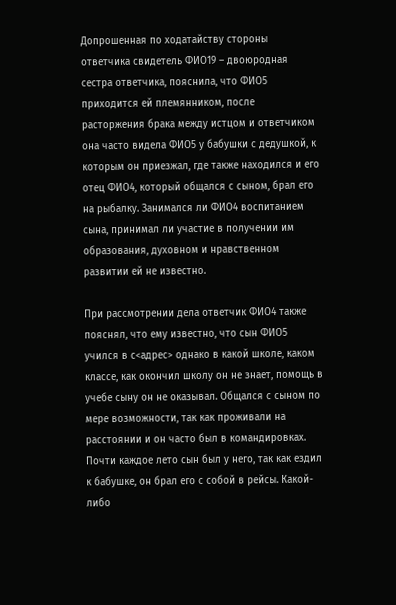Допрошенная по ходатайству стороны ответчика свидетель ФИО19 – двоюродная сестра ответчика, пояснила, что ФИО5 приходится ей племянником, после расторжения брака между истцом и ответчиком она часто видела ФИО5 у бабушки с дедушкой, к которым он приезжал, где также находился и его отец ФИО4, который общался с сыном, брал его на рыбалку. Занимался ли ФИО4 воспитанием сына, принимал ли участие в получении им образования, духовном и нравственном развитии ей не известно.

При рассмотрении дела ответчик ФИО4 также пояснял, что ему известно, что сын ФИО5 учился в с<адрес> однако в какой школе, каком классе, как окончил школу он не знает, помощь в учебе сыну он не оказывал. Общался с сыном по мере возможности, так как проживали на расстоянии и он часто был в командировках. Почти каждое лето сын был у него, так как ездил к бабушке, он брал его с собой в рейсы. Какой-либо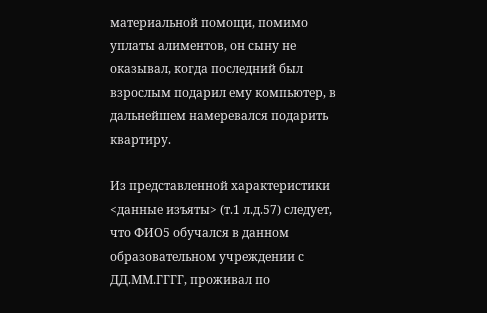материальной помощи, помимо уплаты алиментов, он сыну не оказывал, когда последний был взрослым подарил ему компьютер, в дальнейшем намеревался подарить квартиру.

Из представленной характеристики <данные изъяты> (т.1 л.д.57) следует, что ФИО5 обучался в данном образовательном учреждении с ДД.ММ.ГГГГ, проживал по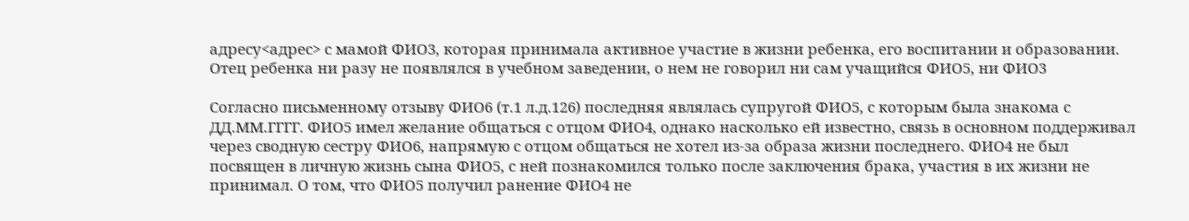адресу<адрес> с мамой ФИО3, которая принимала активное участие в жизни ребенка, его воспитании и образовании. Отец ребенка ни разу не появлялся в учебном заведении, о нем не говорил ни сам учащийся ФИО5, ни ФИО3

Согласно письменному отзыву ФИО6 (т.1 л.д.126) последняя являлась супругой ФИО5, с которым была знакома с ДД.ММ.ГГГГ. ФИО5 имел желание общаться с отцом ФИО4, однако насколько ей известно, связь в основном поддерживал через сводную сестру ФИО6, напрямую с отцом общаться не хотел из-за образа жизни последнего. ФИО4 не был посвящен в личную жизнь сына ФИО5, с ней познакомился только после заключения брака, участия в их жизни не принимал. О том, что ФИО5 получил ранение ФИО4 не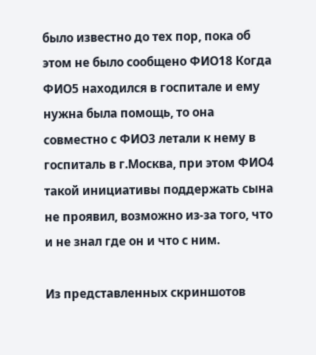было известно до тех пор, пока об этом не было сообщено ФИО18 Когда ФИО5 находился в госпитале и ему нужна была помощь, то она совместно с ФИО3 летали к нему в госпиталь в г.Москва, при этом ФИО4 такой инициативы поддержать сына не проявил, возможно из-за того, что и не знал где он и что с ним.

Из представленных скриншотов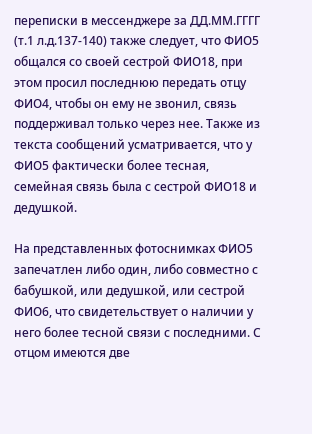переписки в мессенджере за ДД.ММ.ГГГГ (т.1 л.д.137-140) также следует, что ФИО5 общался со своей сестрой ФИО18, при этом просил последнюю передать отцу ФИО4, чтобы он ему не звонил, связь поддерживал только через нее. Также из текста сообщений усматривается, что у ФИО5 фактически более тесная, семейная связь была с сестрой ФИО18 и дедушкой.

На представленных фотоснимках ФИО5 запечатлен либо один, либо совместно с бабушкой, или дедушкой, или сестрой ФИО6, что свидетельствует о наличии у него более тесной связи с последними. С отцом имеются две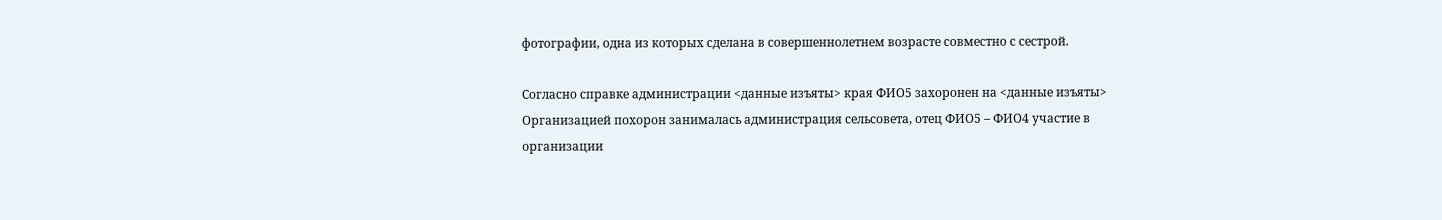фотографии, одна из которых сделана в совершеннолетнем возрасте совместно с сестрой.

Согласно справке администрации <данные изъяты> края ФИО5 захоронен на <данные изъяты> Организацией похорон занималась администрация сельсовета, отец ФИО5 – ФИО4 участие в организации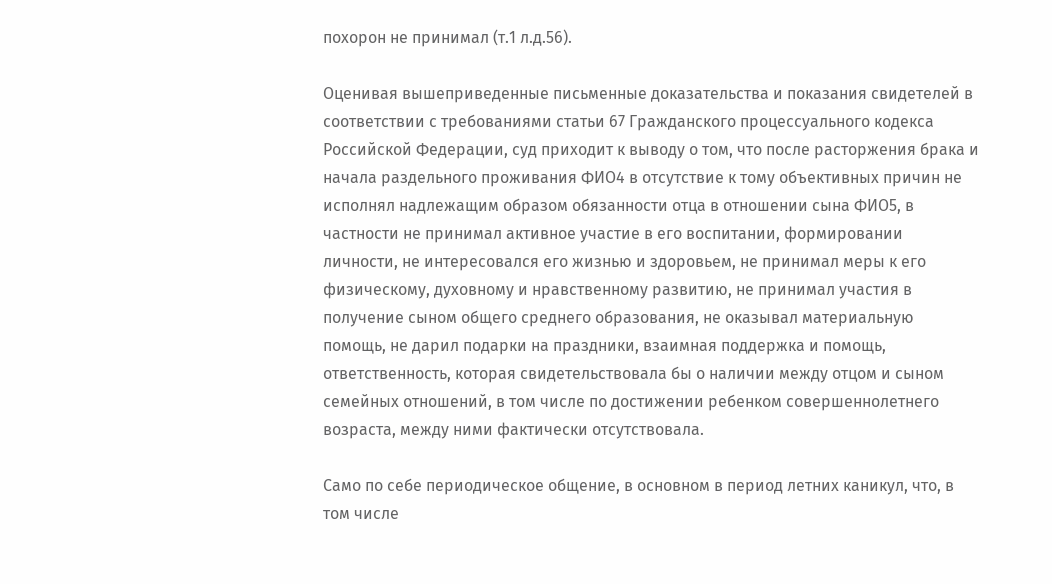похорон не принимал (т.1 л.д.56).

Оценивая вышеприведенные письменные доказательства и показания свидетелей в соответствии с требованиями статьи 67 Гражданского процессуального кодекса Российской Федерации, суд приходит к выводу о том, что после расторжения брака и начала раздельного проживания ФИО4 в отсутствие к тому объективных причин не исполнял надлежащим образом обязанности отца в отношении сына ФИО5, в частности не принимал активное участие в его воспитании, формировании личности, не интересовался его жизнью и здоровьем, не принимал меры к его физическому, духовному и нравственному развитию, не принимал участия в получение сыном общего среднего образования, не оказывал материальную помощь, не дарил подарки на праздники, взаимная поддержка и помощь, ответственность, которая свидетельствовала бы о наличии между отцом и сыном семейных отношений, в том числе по достижении ребенком совершеннолетнего возраста, между ними фактически отсутствовала.

Само по себе периодическое общение, в основном в период летних каникул, что, в том числе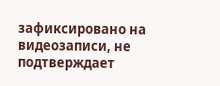зафиксировано на видеозаписи, не подтверждает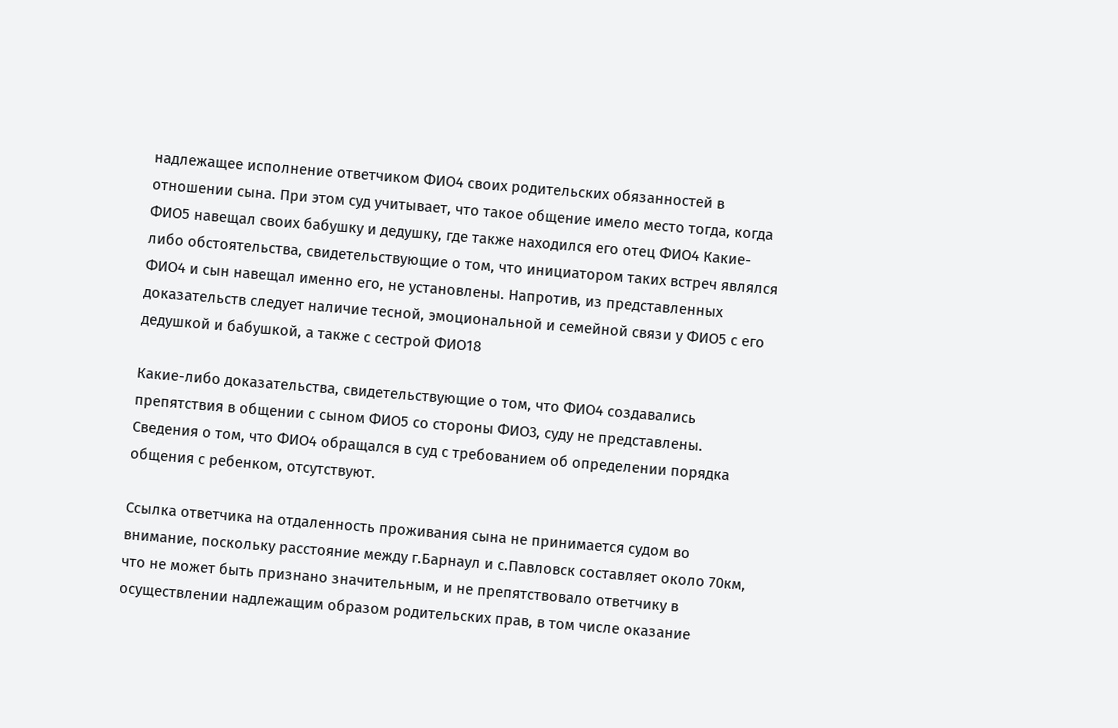надлежащее исполнение ответчиком ФИО4 своих родительских обязанностей в отношении сына. При этом суд учитывает, что такое общение имело место тогда, когда ФИО5 навещал своих бабушку и дедушку, где также находился его отец ФИО4 Какие-либо обстоятельства, свидетельствующие о том, что инициатором таких встреч являлся ФИО4 и сын навещал именно его, не установлены. Напротив, из представленных доказательств следует наличие тесной, эмоциональной и семейной связи у ФИО5 с его дедушкой и бабушкой, а также с сестрой ФИО18

Какие-либо доказательства, свидетельствующие о том, что ФИО4 создавались препятствия в общении с сыном ФИО5 со стороны ФИО3, суду не представлены. Сведения о том, что ФИО4 обращался в суд с требованием об определении порядка общения с ребенком, отсутствуют.

Ссылка ответчика на отдаленность проживания сына не принимается судом во внимание, поскольку расстояние между г.Барнаул и с.Павловск составляет около 70км, что не может быть признано значительным, и не препятствовало ответчику в осуществлении надлежащим образом родительских прав, в том числе оказание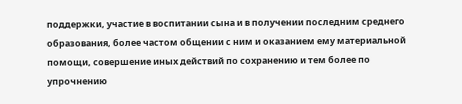поддержки, участие в воспитании сына и в получении последним среднего образования, более частом общении с ним и оказанием ему материальной помощи, совершение иных действий по сохранению и тем более по упрочнению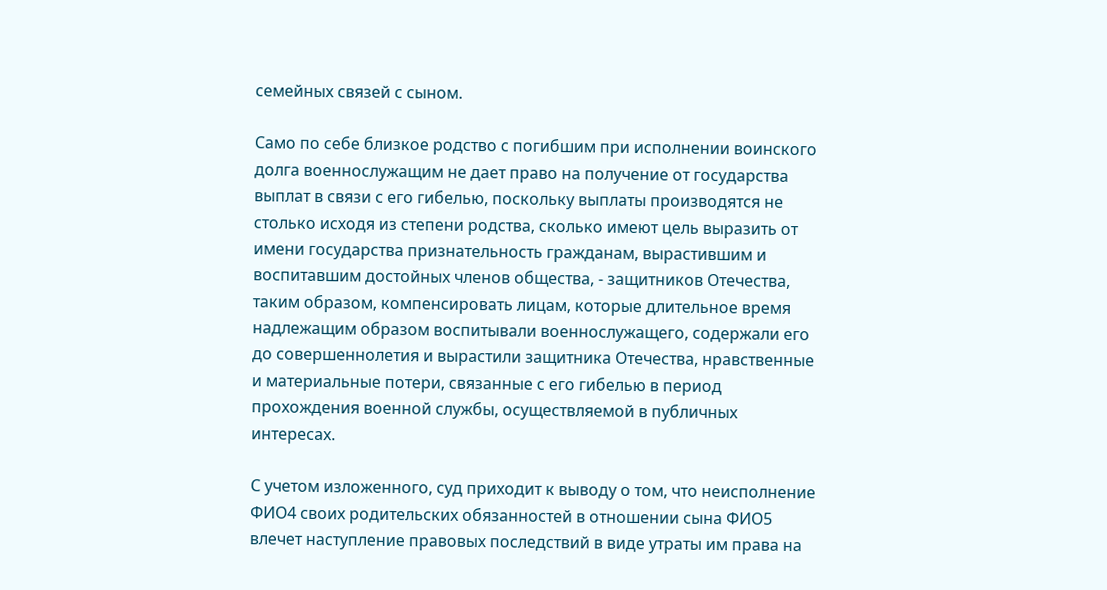семейных связей с сыном.

Само по себе близкое родство с погибшим при исполнении воинского долга военнослужащим не дает право на получение от государства выплат в связи с его гибелью, поскольку выплаты производятся не столько исходя из степени родства, сколько имеют цель выразить от имени государства признательность гражданам, вырастившим и воспитавшим достойных членов общества, - защитников Отечества, таким образом, компенсировать лицам, которые длительное время надлежащим образом воспитывали военнослужащего, содержали его до совершеннолетия и вырастили защитника Отечества, нравственные и материальные потери, связанные с его гибелью в период прохождения военной службы, осуществляемой в публичных интересах.

С учетом изложенного, суд приходит к выводу о том, что неисполнение ФИО4 своих родительских обязанностей в отношении сына ФИО5 влечет наступление правовых последствий в виде утраты им права на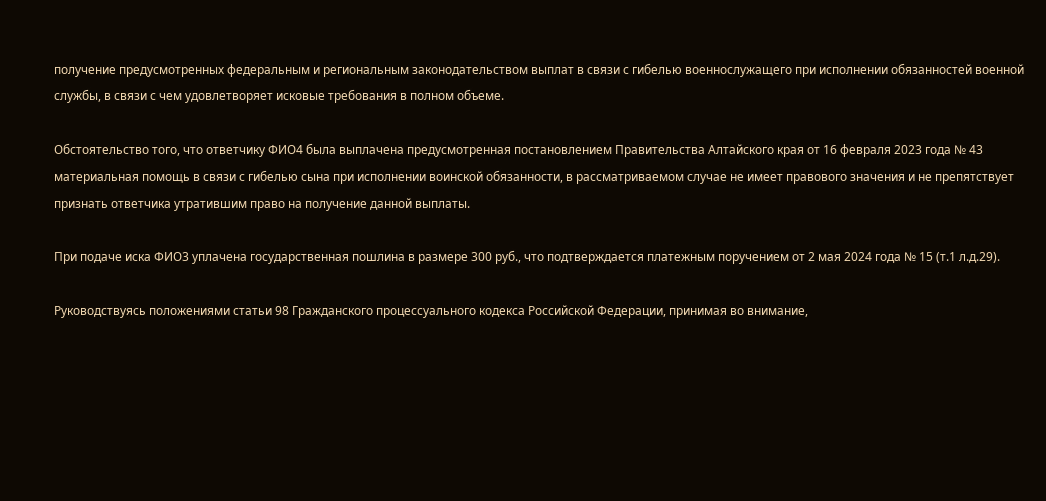получение предусмотренных федеральным и региональным законодательством выплат в связи с гибелью военнослужащего при исполнении обязанностей военной службы, в связи с чем удовлетворяет исковые требования в полном объеме.

Обстоятельство того, что ответчику ФИО4 была выплачена предусмотренная постановлением Правительства Алтайского края от 16 февраля 2023 года № 43 материальная помощь в связи с гибелью сына при исполнении воинской обязанности, в рассматриваемом случае не имеет правового значения и не препятствует признать ответчика утратившим право на получение данной выплаты.

При подаче иска ФИО3 уплачена государственная пошлина в размере 300 руб., что подтверждается платежным поручением от 2 мая 2024 года № 15 (т.1 л.д.29).

Руководствуясь положениями статьи 98 Гражданского процессуального кодекса Российской Федерации, принимая во внимание,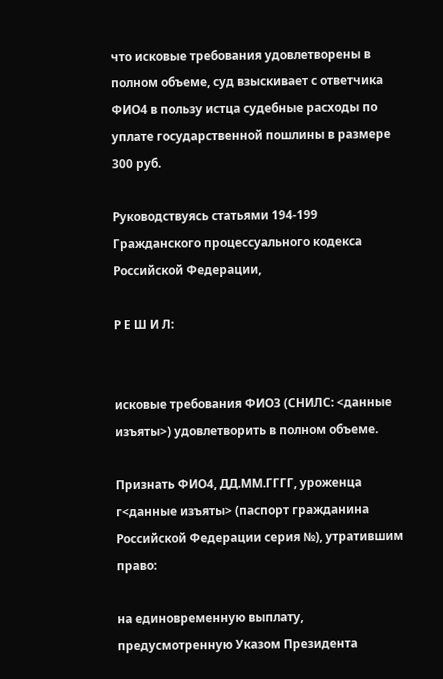что исковые требования удовлетворены в полном объеме, суд взыскивает с ответчика ФИО4 в пользу истца судебные расходы по уплате государственной пошлины в размере 300 руб.

Руководствуясь статьями 194-199 Гражданского процессуального кодекса Российской Федерации,

Р Е Ш И Л:


исковые требования ФИО3 (СНИЛС: <данные изъяты>) удовлетворить в полном объеме.

Признать ФИО4, ДД.ММ.ГГГГ, уроженца г<данные изъяты> (паспорт гражданина Российской Федерации серия №), утратившим право:

на единовременную выплату, предусмотренную Указом Президента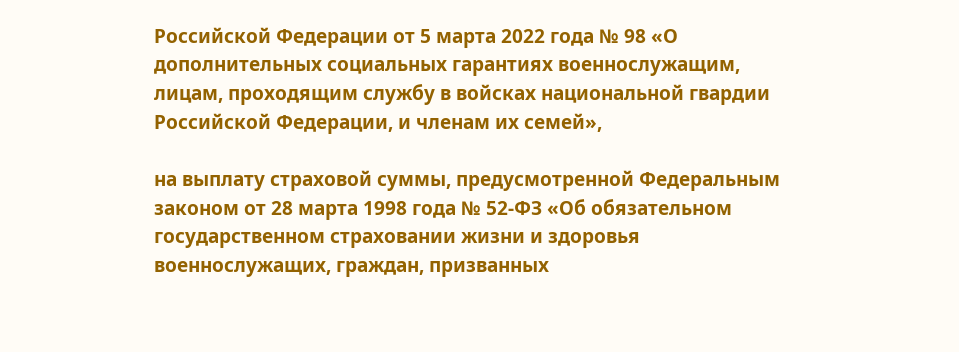Российской Федерации от 5 марта 2022 года № 98 «О дополнительных социальных гарантиях военнослужащим, лицам, проходящим службу в войсках национальной гвардии Российской Федерации, и членам их семей»,

на выплату страховой суммы, предусмотренной Федеральным законом от 28 марта 1998 года № 52-ФЗ «Об обязательном государственном страховании жизни и здоровья военнослужащих, граждан, призванных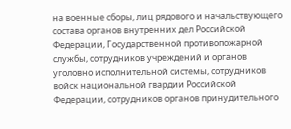на военные сборы, лиц рядового и начальствующего состава органов внутренних дел Российской Федерации, Государственной противопожарной службы, сотрудников учреждений и органов уголовно исполнительной системы, сотрудников войск национальной гвардии Российской Федерации, сотрудников органов принудительного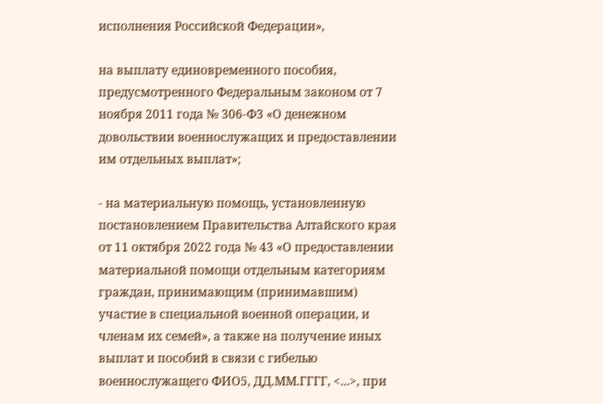исполнения Российской Федерации»,

на выплату единовременного пособия, предусмотренного Федеральным законом от 7 ноября 2011 года № 306-Ф3 «О денежном довольствии военнослужащих и предоставлении им отдельных выплат»;

- на материальную помощь, установленную постановлением Правительства Алтайского края от 11 октября 2022 года № 43 «О предоставлении материальной помощи отдельным категориям граждан, принимающим (принимавшим) участие в специальной военной операции, и членам их семей», а также на получение иных выплат и пособий в связи с гибелью военнослужащего ФИО5, ДД.ММ.ГГГГ, <...>, при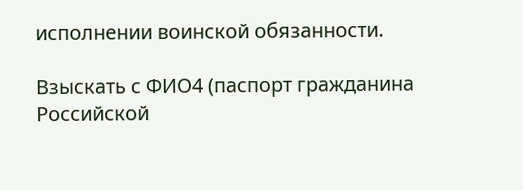исполнении воинской обязанности.

Взыскать с ФИО4 (паспорт гражданина Российской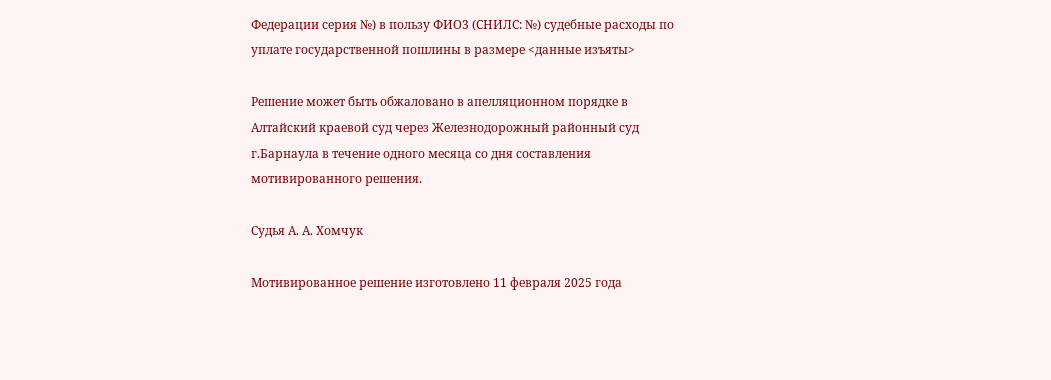Федерации серия №) в пользу ФИО3 (СНИЛС: №) судебные расходы по уплате государственной пошлины в размере <данные изъяты>

Решение может быть обжаловано в апелляционном порядке в Алтайский краевой суд через Железнодорожный районный суд г.Барнаула в течение одного месяца со дня составления мотивированного решения.

Судья А. А. Хомчук

Мотивированное решение изготовлено 11 февраля 2025 года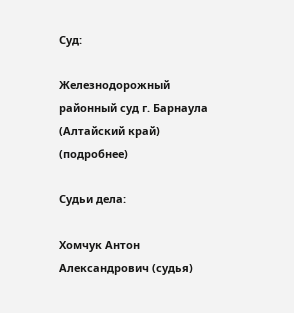Суд:

Железнодорожный районный суд г. Барнаула (Алтайский край) (подробнее)

Судьи дела:

Хомчук Антон Александрович (судья)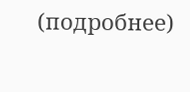(подробнее)